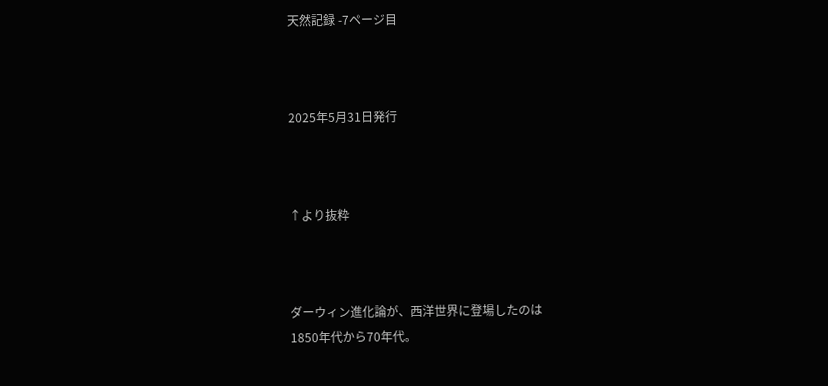天然記録 -7ページ目



2025年5月31日発行



↑より抜粋



ダーウィン進化論が、西洋世界に登場したのは
1850年代から70年代。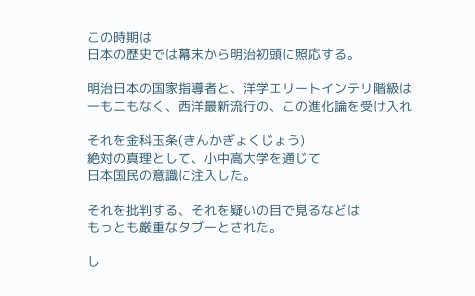この時期は
日本の歴史では幕末から明治初頭に照応する。

明治日本の国家指導者と、洋学エリートインテリ階級は
一もニもなく、西洋最新流行の、この進化論を受け入れ

それを金科玉条(きんかぎょくじょう)
絶対の真理として、小中高大学を通じて
日本国民の意識に注入した。

それを批判する、それを疑いの目で見るなどは
もっとも厳重なタブーとされた。

し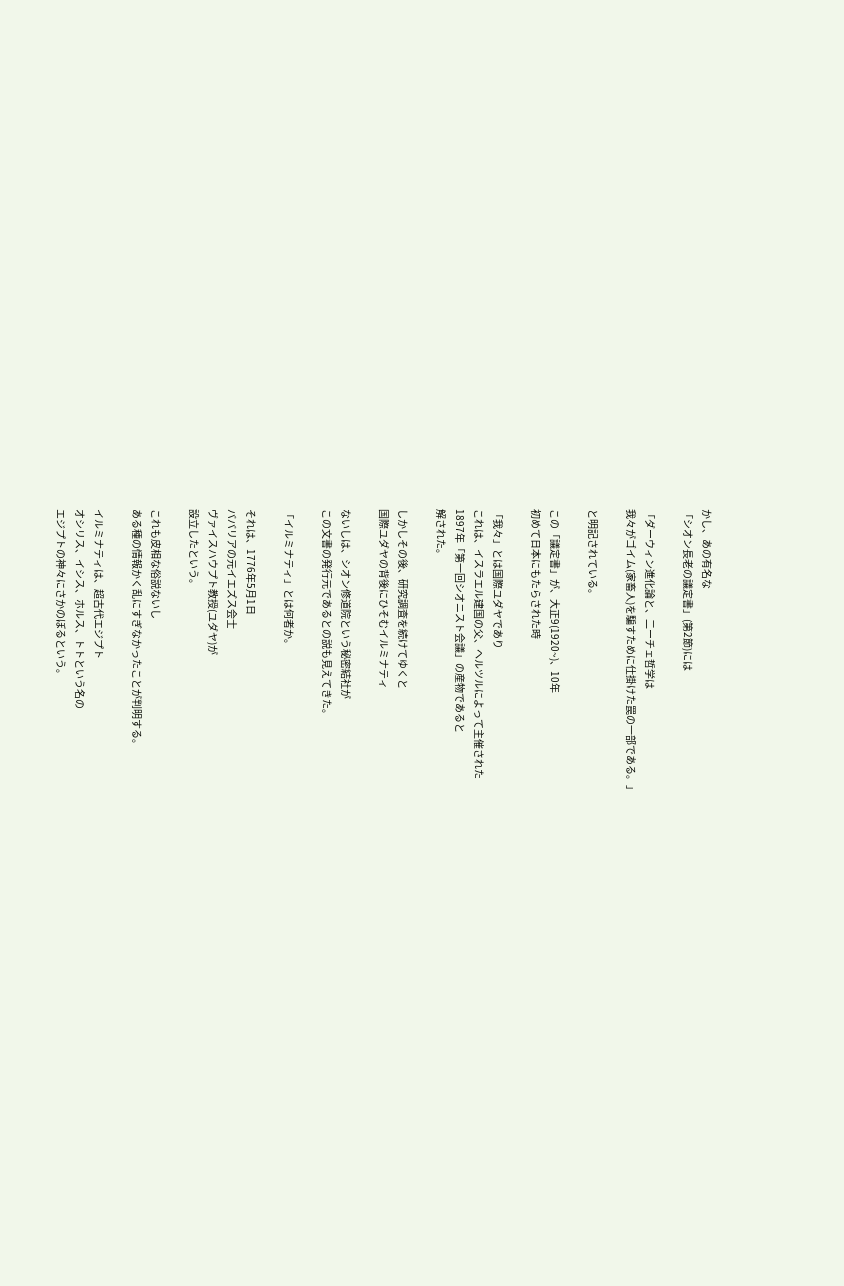かし、あの有名な
「シオン長老の議定書」(第2節)には

「ダーウィン進化論と、二ーチェ哲学は
我々がゴイム(家畜人)を騙すために仕掛けた罠の一部である。」

と明記されている。

この「議定書」が、大正9(1920~)、10年
初めて日本にもたらされた時

「我々」とは国際ユダヤであり
これは、イスラエル建国の父、ヘルツルによって主催された
1897年「第一回シオニスト会議」の産物であると
解された。

しかしその後、研究調査を続けてゆくと
国際ユダヤの背後にひそむイルミナティ

ないしは、シオン修道院という秘密結社が
この文書の発行元であるとの説も見えてきた。

「イルミナティ」とは何者か。

それは、1776年5月1日
ババリアの元イエズス会士
ヴァイスハウプト教授(ユダヤ)が
設立したという。

これも皮相な俗説ないし
ある種の情報かく乱にすぎなかったことが判明する。

イルミナティは、超古代エジプト
オシリス、イシス、ホルス、トトという名の
エジプトの神々にさかのぼるという。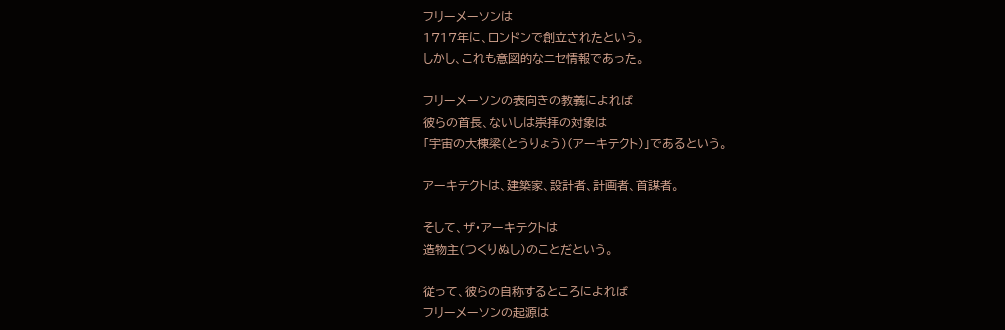フリーメーソンは
1717年に、ロンドンで創立されたという。
しかし、これも意図的なニセ情報であった。

フリーメーソンの表向きの教義によれば
彼らの首長、ないしは崇拝の対象は
「宇宙の大棟梁(とうりょう)(アーキテクト)」であるという。

アーキテクトは、建築家、設計者、計画者、首謀者。

そして、ザ・アーキテクトは
造物主(つくりぬし)のことだという。

従って、彼らの自称するところによれば
フリーメーソンの起源は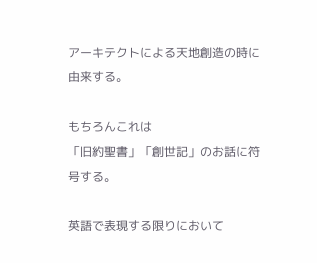アーキテクトによる天地創造の時に由来する。

もちろんこれは
「旧約聖書」「創世記」のお話に符号する。

英語で表現する限りにおいて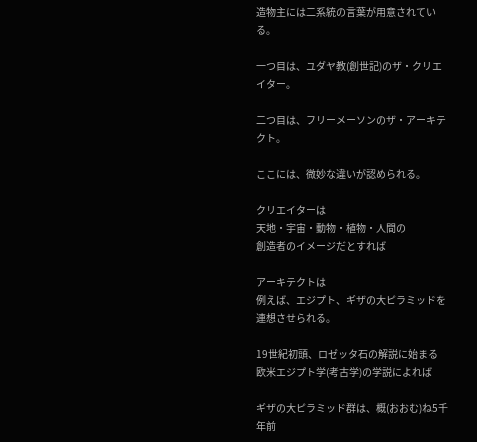造物主には二系統の言葉が用意されている。

一つ目は、ユダヤ教(創世記)のザ・クリエイター。

二つ目は、フリーメーソンのザ・アーキテクト。

ここには、微妙な違いが認められる。

クリエイターは
天地・宇宙・動物・植物・人間の
創造者のイメージだとすれば

アーキテクトは
例えば、エジプト、ギザの大ピラミッドを
連想させられる。

19世紀初頭、ロゼッタ石の解説に始まる
欧米エジプト学(考古学)の学説によれば

ギザの大ピラミッド群は、概(おおむ)ね5千年前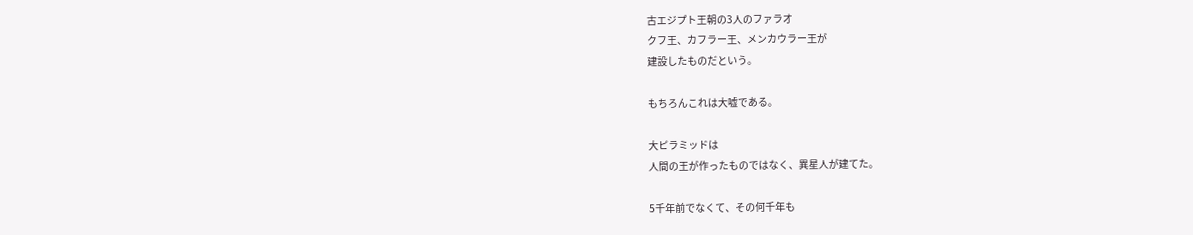古エジプト王朝の3人のファラオ
クフ王、カフラー王、メンカウラー王が
建設したものだという。

もちろんこれは大嘘である。

大ピラミッドは
人間の王が作ったものではなく、異星人が建てた。

5千年前でなくて、その何千年も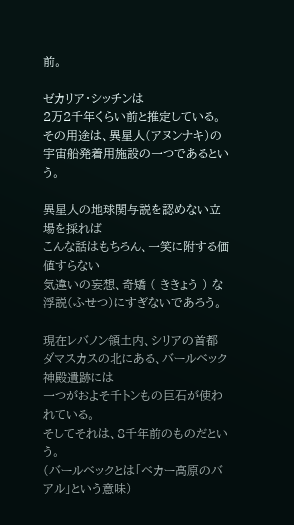前。

ゼカリア・シッチンは
2万2千年くらい前と推定している。
その用途は、異星人(アヌンナキ)の
宇宙船発着用施設の一つであるという。

異星人の地球関与説を認めない立場を採れば
こんな話はもちろん、一笑に附する価値すらない
気違いの妄想、奇矯 ( ききょう ) な
浮説(ふせつ)にすぎないであろう。

現在レバノン領土内、シリアの首都
ダマスカスの北にある、バールベック神殿遺跡には
一つがおよそ千トンもの巨石が使われている。
そしてそれは、8千年前のものだという。
(バールベックとは「ベカー高原のバアル」という意味)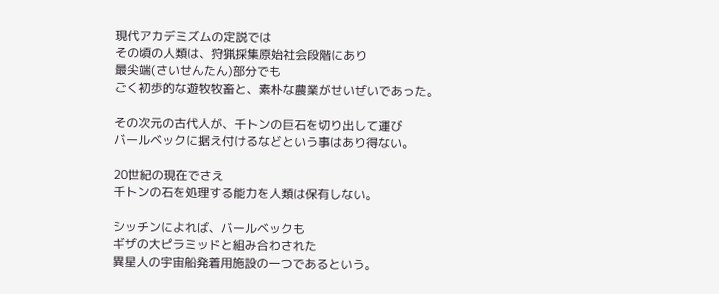現代アカデミズムの定説では
その頃の人類は、狩猟採集原始社会段階にあり
最尖端(さいせんたん)部分でも
ごく初歩的な遊牧牧畜と、素朴な農業がせいぜいであった。

その次元の古代人が、千トンの巨石を切り出して運び
バールベックに据え付けるなどという事はあり得ない。

20世紀の現在でさえ
千トンの石を処理する能力を人類は保有しない。

シッチンによれば、バールベックも
ギザの大ピラミッドと組み合わされた
異星人の宇宙船発着用施設の一つであるという。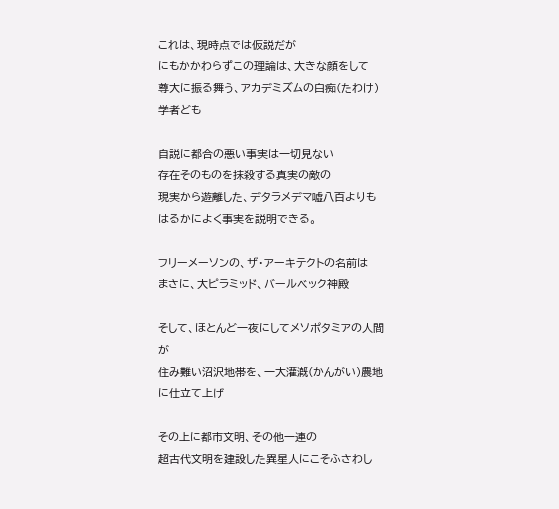これは、現時点では仮説だが
にもかかわらずこの理論は、大きな顔をして
尊大に振る舞う、アカデミズムの白痴(たわけ)学者ども

自説に都合の悪い事実は一切見ない
存在そのものを抹殺する真実の敵の
現実から遊離した、デタラメデマ嘘八百よりも
はるかによく事実を説明できる。

フリーメーソンの、ザ・アーキテクトの名前は
まさに、大ピラミッド、バールベック神殿

そして、ほとんど一夜にしてメソポタミアの人間が
住み難い沼沢地帯を、一大灌漑(かんがい)農地に仕立て上げ

その上に都市文明、その他一連の
超古代文明を建設した異星人にこそふさわし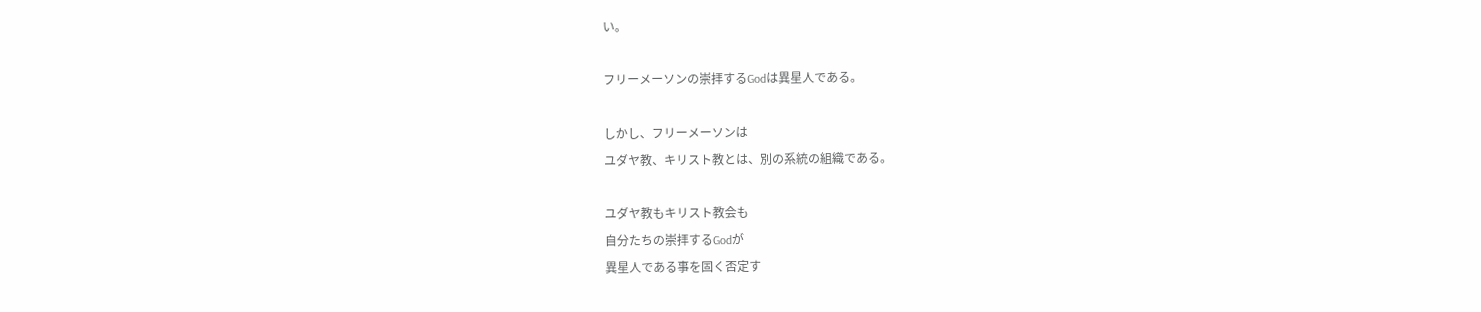い。

フリーメーソンの崇拝するGodは異星人である。

しかし、フリーメーソンは
ユダヤ教、キリスト教とは、別の系統の組織である。

ユダヤ教もキリスト教会も
自分たちの崇拝するGodが
異星人である事を固く否定す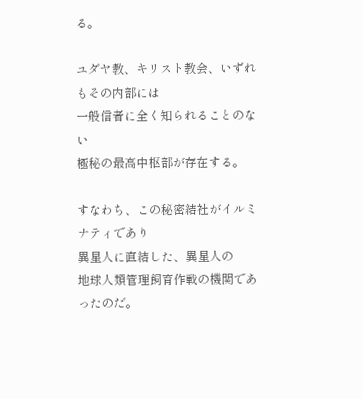る。

ユダヤ教、キリスト教会、いずれもその内部には
一般信者に全く知られることのない
極秘の最高中枢部が存在する。

すなわち、この秘密結社がイルミナティであり
異星人に直結した、異星人の
地球人類管理飼育作戦の機関であったのだ。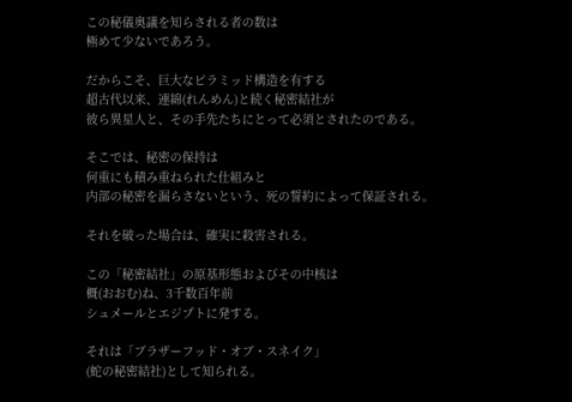この秘儀奥議を知らされる者の数は
極めて少ないであろう。

だからこそ、巨大なピラミッド構造を有する
超古代以来、連綿(れんめん)と続く秘密結社が
彼ら異星人と、その手先たちにとって必須とされたのである。

そこでは、秘密の保持は
何重にも積み重ねられた仕組みと
内部の秘密を漏らさないという、死の誓約によって保証される。

それを破った場合は、確実に殺害される。

この「秘密結社」の原基形態およびその中核は
概(おおむ)ね、3千数百年前
シュメールとエジプトに発する。

それは「ブラザーフッド・オブ・スネイク」
(蛇の秘密結社)として知られる。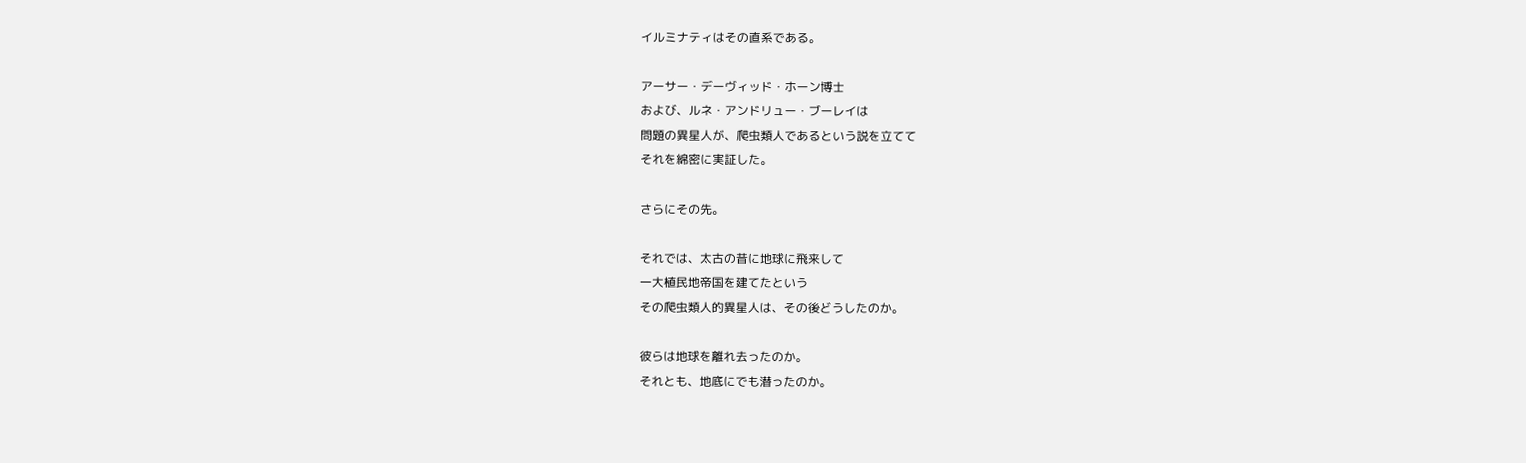イルミナティはその直系である。

アーサー・デーヴィッド・ホーン博士
および、ルネ・アンドリュー・ブーレイは
問題の異星人が、爬虫類人であるという説を立てて
それを綿密に実証した。

さらにその先。

それでは、太古の昔に地球に飛来して
一大植民地帝国を建てたという
その爬虫類人的異星人は、その後どうしたのか。

彼らは地球を離れ去ったのか。
それとも、地底にでも潜ったのか。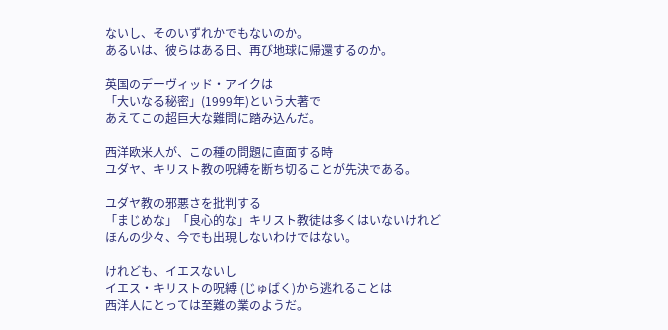ないし、そのいずれかでもないのか。
あるいは、彼らはある日、再び地球に帰還するのか。

英国のデーヴィッド・アイクは
「大いなる秘密」(1999年)という大著で
あえてこの超巨大な難問に踏み込んだ。

西洋欧米人が、この種の問題に直面する時
ユダヤ、キリスト教の呪縛を断ち切ることが先決である。

ユダヤ教の邪悪さを批判する
「まじめな」「良心的な」キリスト教徒は多くはいないけれど
ほんの少々、今でも出現しないわけではない。

けれども、イエスないし
イエス・キリストの呪縛 (じゅばく)から逃れることは
西洋人にとっては至難の業のようだ。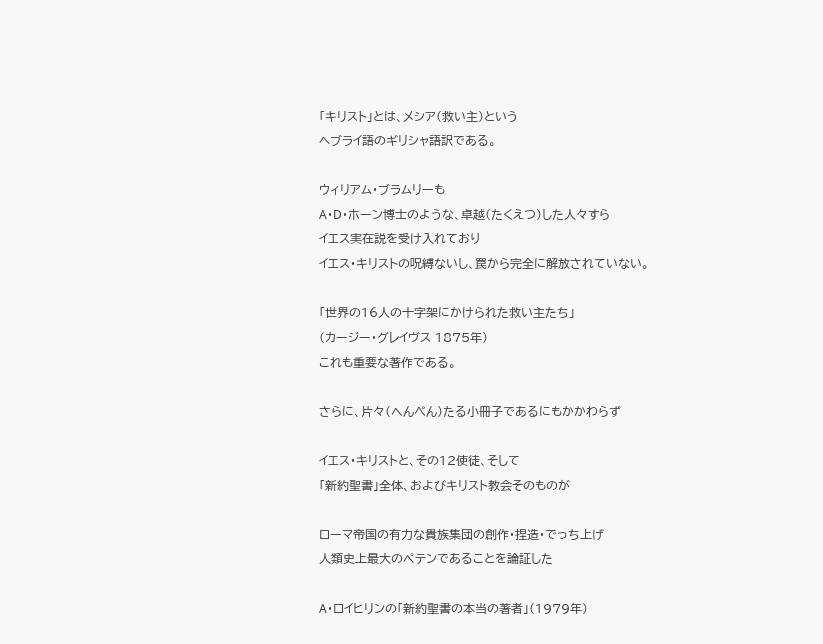「キリスト」とは、メシア(救い主)という
ヘブライ語のギリシャ語訳である。

ウィリアム・ブラムリーも
A・D・ホーン博士のような、卓越(たくえつ)した人々すら
イエス実在説を受け入れており
イエス・キリストの呪縛ないし、罠から完全に解放されていない。

「世界の16人の十字架にかけられた救い主たち」
(カージー・グレイヴス 1875年)
これも重要な著作である。

さらに、片々(へんぺん)たる小冊子であるにもかかわらず

イエス・キリストと、その12使徒、そして
「新約聖書」全体、およびキリスト教会そのものが

ローマ帝国の有力な貴族集団の創作・捏造・でっち上げ
人類史上最大のペテンであることを論証した

A・ロイヒリンの「新約聖書の本当の著者」(1979年)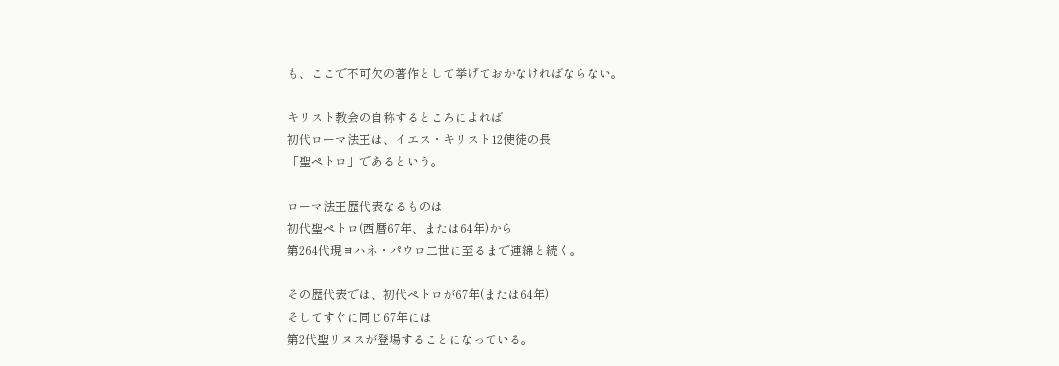も、ここで不可欠の著作として挙げておかなければならない。

キリスト教会の自称するところによれば
初代ローマ法王は、イエス・キリスト12使徒の長
「聖ペトロ」であるという。

ローマ法王歴代表なるものは
初代聖ペトロ(西暦67年、または64年)から
第264代現ヨハネ・パウロ二世に至るまで連綿と続く。

その歴代表では、初代ペトロが67年(または64年)
そしてすぐに同じ67年には
第2代聖リヌスが登場することになっている。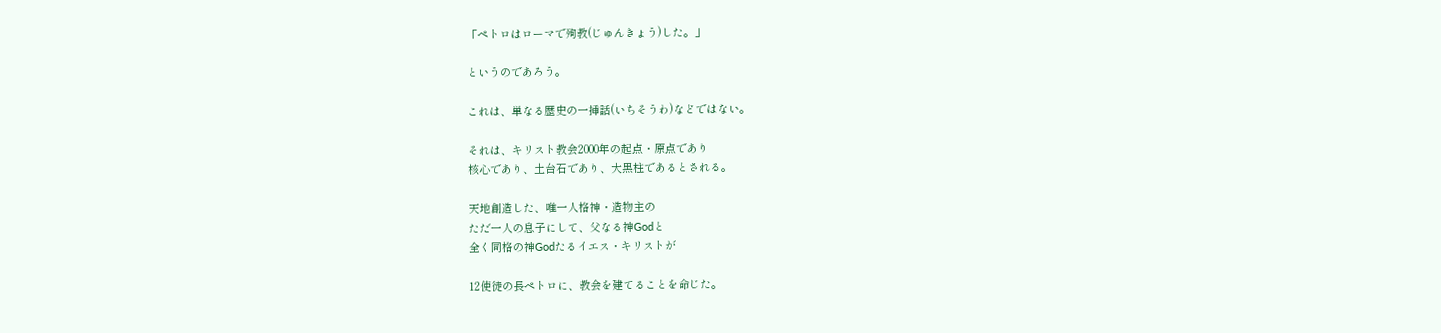「ペトロはローマで殉教(じゅんきょう)した。」

というのであろう。

これは、単なる歴史の一挿話(いちそうわ)などではない。

それは、キリスト教会2000年の起点・原点であり
核心であり、土台石であり、大黒柱であるとされる。

天地創造した、唯一人格神・造物主の
ただ一人の息子にして、父なる神Godと
全く同格の神Godたるイエス・キリストが

12使徒の長ペトロに、教会を建てることを命じた。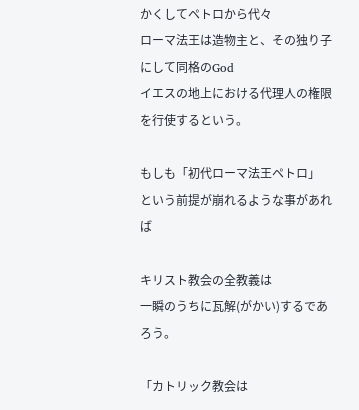かくしてペトロから代々
ローマ法王は造物主と、その独り子にして同格のGod
イエスの地上における代理人の権限を行使するという。

もしも「初代ローマ法王ペトロ」
という前提が崩れるような事があれば

キリスト教会の全教義は
一瞬のうちに瓦解(がかい)するであろう。

「カトリック教会は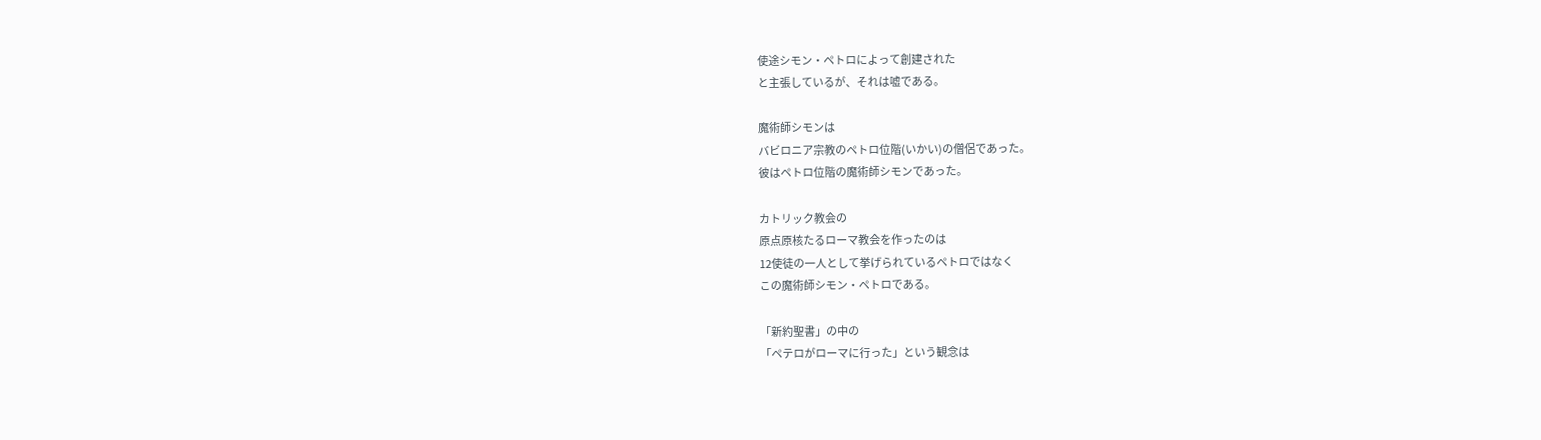使途シモン・ペトロによって創建された
と主張しているが、それは嘘である。

魔術師シモンは
バビロニア宗教のペトロ位階(いかい)の僧侶であった。
彼はペトロ位階の魔術師シモンであった。

カトリック教会の
原点原核たるローマ教会を作ったのは
12使徒の一人として挙げられているペトロではなく
この魔術師シモン・ペトロである。

「新約聖書」の中の
「ペテロがローマに行った」という観念は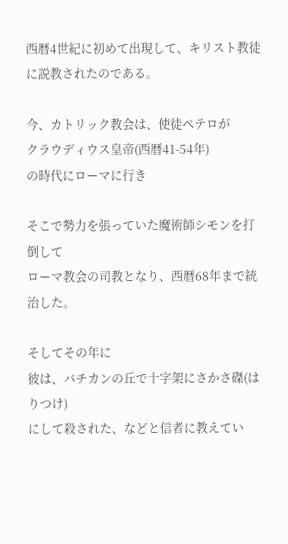西暦4世紀に初めて出現して、キリスト教徒に説教されたのである。

今、カトリック教会は、使徒ペテロが
クラウディウス皇帝(西暦41-54年)
の時代にローマに行き

そこで勢力を張っていた魔術師シモンを打倒して
ローマ教会の司教となり、西暦68年まで統治した。

そしてその年に
彼は、バチカンの丘で十字架にさかさ磔(はりつけ)
にして殺された、などと信者に教えてい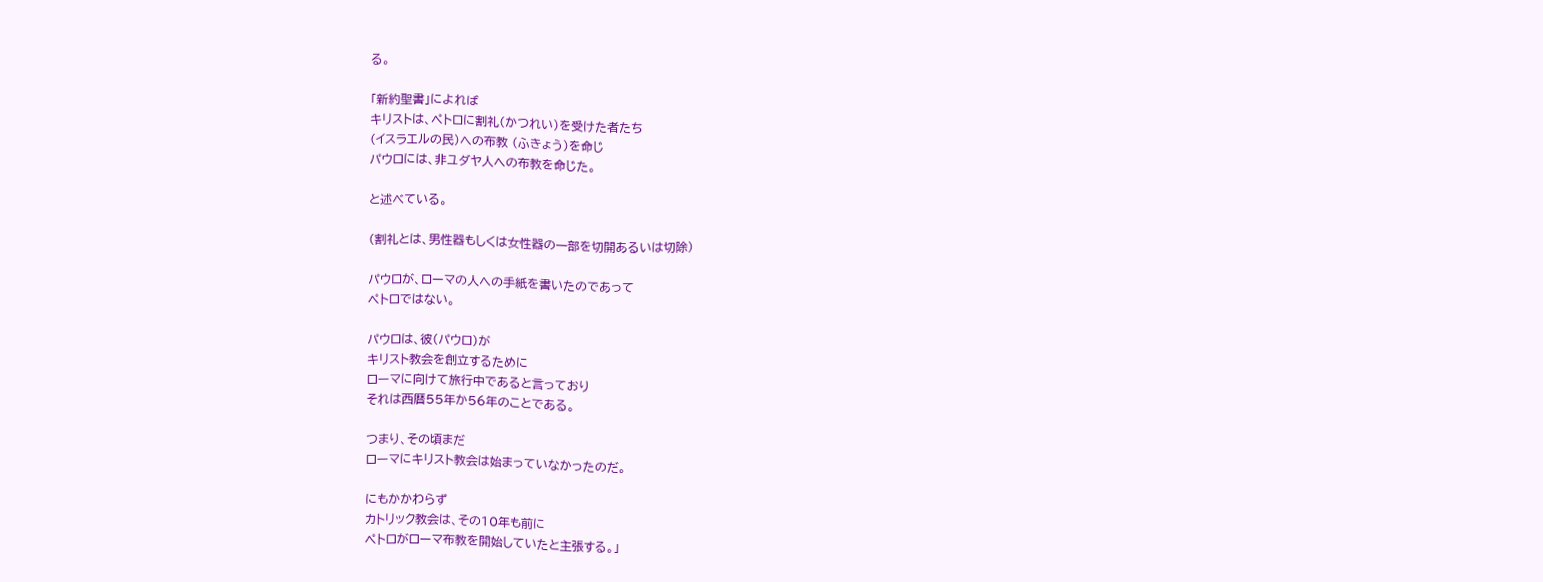る。

「新約聖書」によれば
キリストは、ペトロに割礼(かつれい)を受けた者たち
(イスラエルの民)への布教 (ふきょう)を命じ
パウロには、非ユダヤ人への布教を命じた。

と述べている。

(割礼とは、男性器もしくは女性器の一部を切開あるいは切除)

パウロが、ローマの人への手紙を書いたのであって
ペトロではない。

パウロは、彼(パウロ)が
キリスト教会を創立するために
ローマに向けて旅行中であると言っており
それは西暦55年か56年のことである。

つまり、その頃まだ
ローマにキリスト教会は始まっていなかったのだ。

にもかかわらず
カトリック教会は、その10年も前に
ペトロがローマ布教を開始していたと主張する。」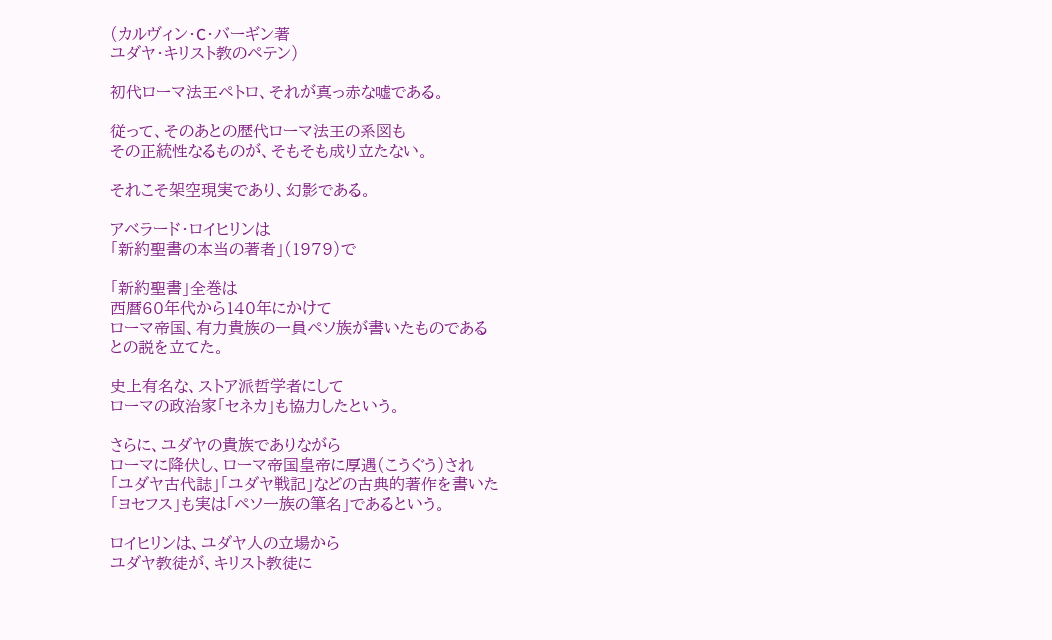(カルヴィン・C・バーギン著
ユダヤ・キリスト教のペテン)

初代ローマ法王ペトロ、それが真っ赤な嘘である。

従って、そのあとの歴代ローマ法王の系図も
その正統性なるものが、そもそも成り立たない。

それこそ架空現実であり、幻影である。

アベラード・ロイヒリンは
「新約聖書の本当の著者」(1979)で

「新約聖書」全巻は
西暦60年代から140年にかけて
ローマ帝国、有力貴族の一員ペソ族が書いたものである
との説を立てた。

史上有名な、ストア派哲学者にして
ローマの政治家「セネカ」も協力したという。

さらに、ユダヤの貴族でありながら
ローマに降伏し、ローマ帝国皇帝に厚遇(こうぐう)され
「ユダヤ古代誌」「ユダヤ戦記」などの古典的著作を書いた
「ヨセフス」も実は「ペソ一族の筆名」であるという。

ロイヒリンは、ユダヤ人の立場から
ユダヤ教徒が、キリスト教徒に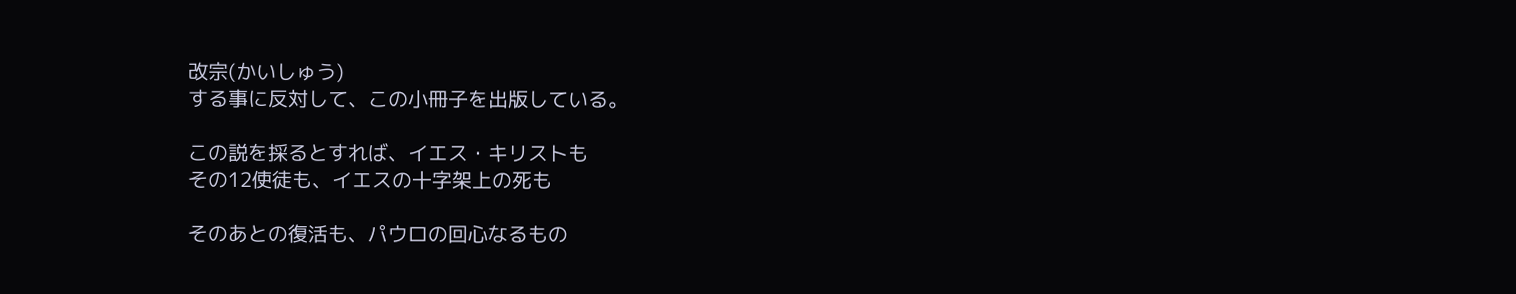改宗(かいしゅう)
する事に反対して、この小冊子を出版している。

この説を採るとすれば、イエス・キリストも
その12使徒も、イエスの十字架上の死も

そのあとの復活も、パウロの回心なるもの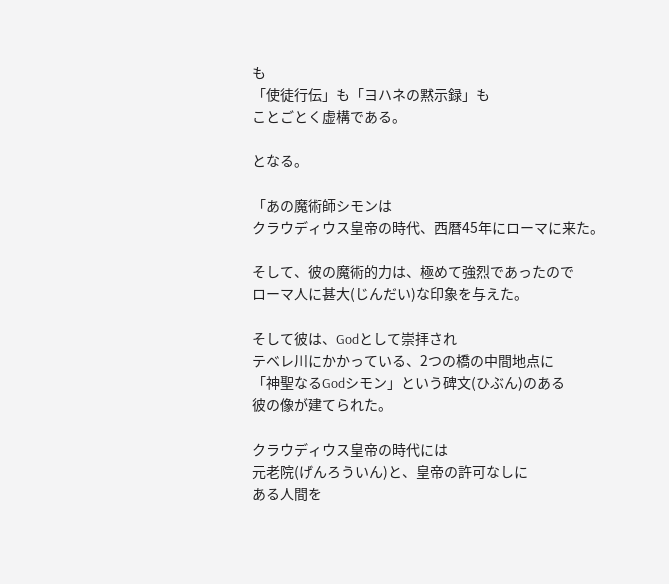も
「使徒行伝」も「ヨハネの黙示録」も
ことごとく虚構である。

となる。

「あの魔術師シモンは
クラウディウス皇帝の時代、西暦45年にローマに来た。

そして、彼の魔術的力は、極めて強烈であったので
ローマ人に甚大(じんだい)な印象を与えた。

そして彼は、Godとして崇拝され
テベレ川にかかっている、2つの橋の中間地点に
「神聖なるGodシモン」という碑文(ひぶん)のある
彼の像が建てられた。

クラウディウス皇帝の時代には
元老院(げんろういん)と、皇帝の許可なしに
ある人間を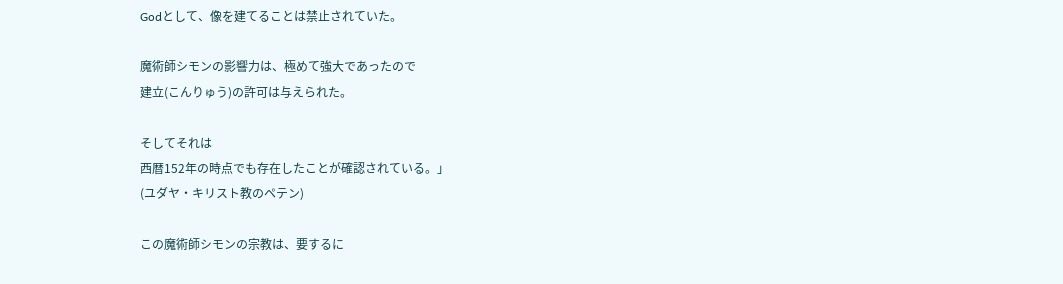Godとして、像を建てることは禁止されていた。

魔術師シモンの影響力は、極めて強大であったので
建立(こんりゅう)の許可は与えられた。

そしてそれは
西暦152年の時点でも存在したことが確認されている。」
(ユダヤ・キリスト教のペテン)

この魔術師シモンの宗教は、要するに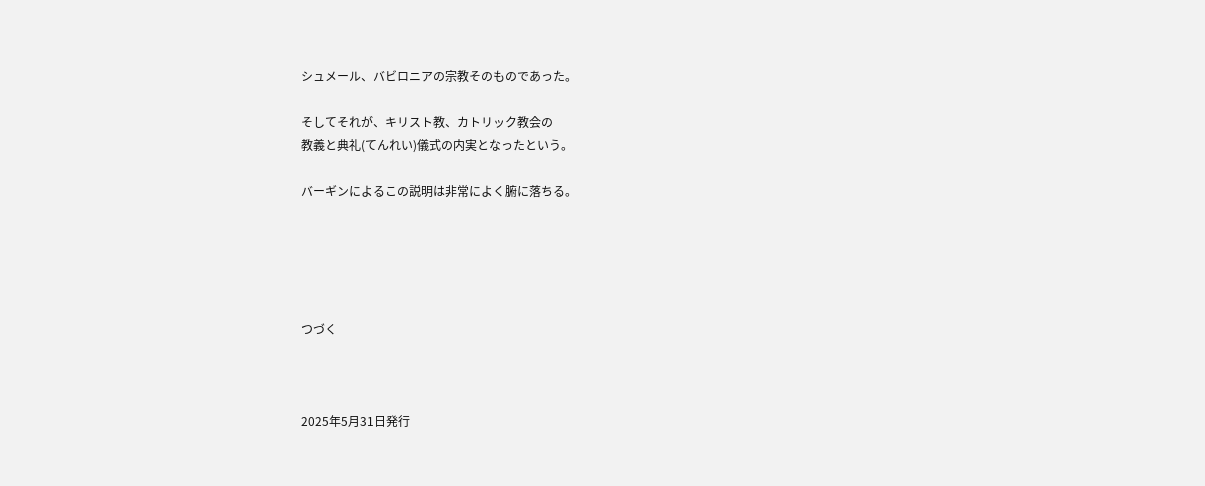シュメール、バビロニアの宗教そのものであった。

そしてそれが、キリスト教、カトリック教会の
教義と典礼(てんれい)儀式の内実となったという。

バーギンによるこの説明は非常によく腑に落ちる。





つづく



2025年5月31日発行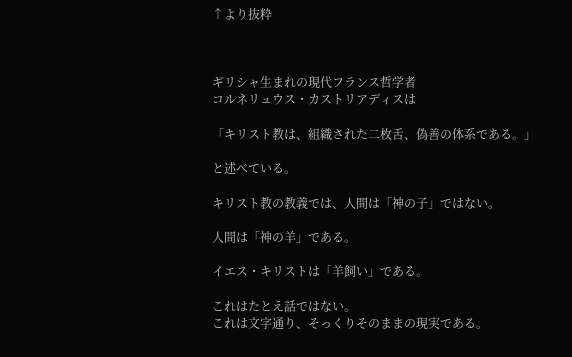↑より抜粋



ギリシャ生まれの現代フランス哲学者
コルネリュウス・カストリアディスは

「キリスト教は、組織された二枚舌、偽善の体系である。」

と述べている。

キリスト教の教義では、人間は「神の子」ではない。

人間は「神の羊」である。

イエス・キリストは「羊飼い」である。

これはたとえ話ではない。
これは文字通り、そっくりそのままの現実である。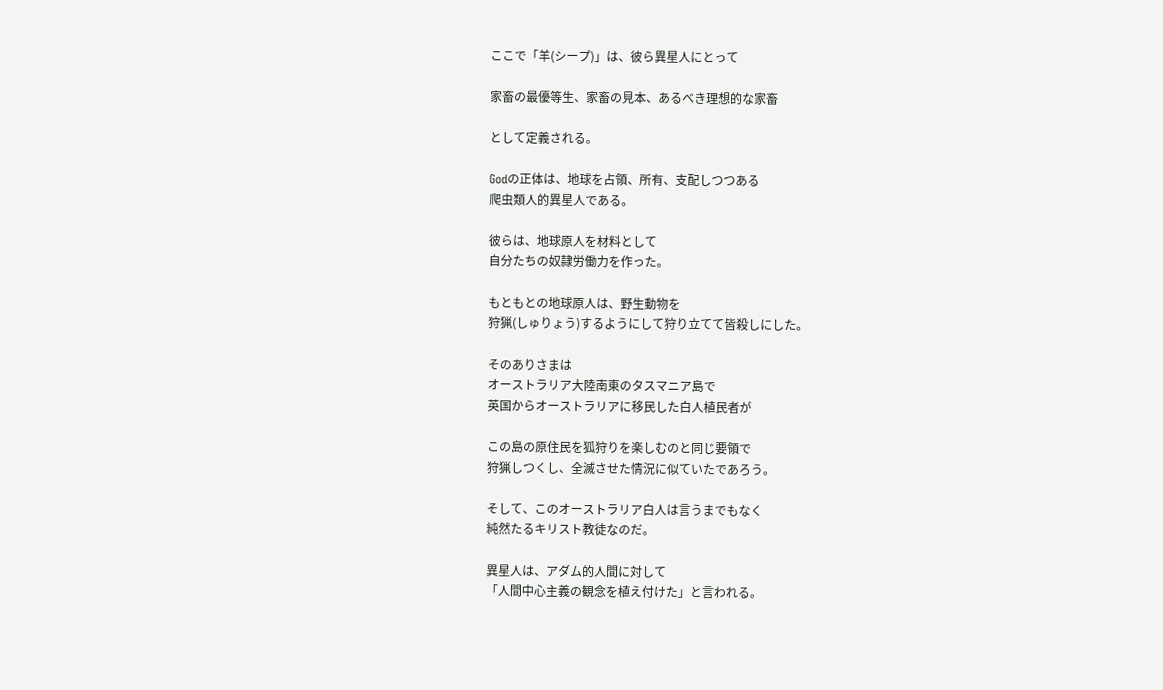ここで「羊(シープ)」は、彼ら異星人にとって

家畜の最優等生、家畜の見本、あるべき理想的な家畜

として定義される。

Godの正体は、地球を占領、所有、支配しつつある
爬虫類人的異星人である。

彼らは、地球原人を材料として
自分たちの奴隷労働力を作った。

もともとの地球原人は、野生動物を
狩猟(しゅりょう)するようにして狩り立てて皆殺しにした。

そのありさまは
オーストラリア大陸南東のタスマニア島で
英国からオーストラリアに移民した白人植民者が

この島の原住民を狐狩りを楽しむのと同じ要領で
狩猟しつくし、全滅させた情況に似ていたであろう。

そして、このオーストラリア白人は言うまでもなく
純然たるキリスト教徒なのだ。

異星人は、アダム的人間に対して
「人間中心主義の観念を植え付けた」と言われる。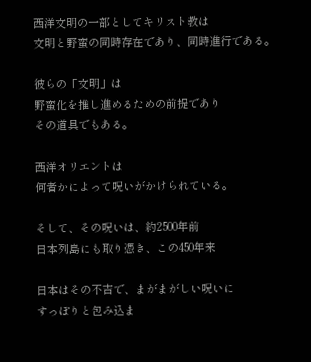西洋文明の一部としてキリスト教は
文明と野蛮の同時存在であり、同時進行である。

彼らの「文明」は
野蛮化を推し進めるための前提であり
その道具でもある。

西洋オリエントは
何者かによって呪いがかけられている。

そして、その呪いは、約2500年前
日本列島にも取り憑き、この450年来

日本はその不吉で、まがまがしい呪いに
すっぽりと包み込ま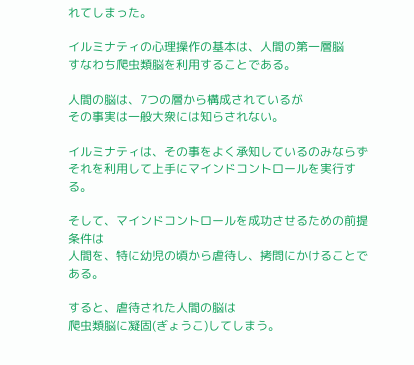れてしまった。

イルミナティの心理操作の基本は、人間の第一層脳
すなわち爬虫類脳を利用することである。

人間の脳は、7つの層から構成されているが
その事実は一般大衆には知らされない。

イルミナティは、その事をよく承知しているのみならず
それを利用して上手にマインドコントロールを実行する。

そして、マインドコントロールを成功させるための前提条件は
人間を、特に幼児の頃から虐待し、拷問にかけることである。

すると、虐待された人間の脳は
爬虫類脳に凝固(ぎょうこ)してしまう。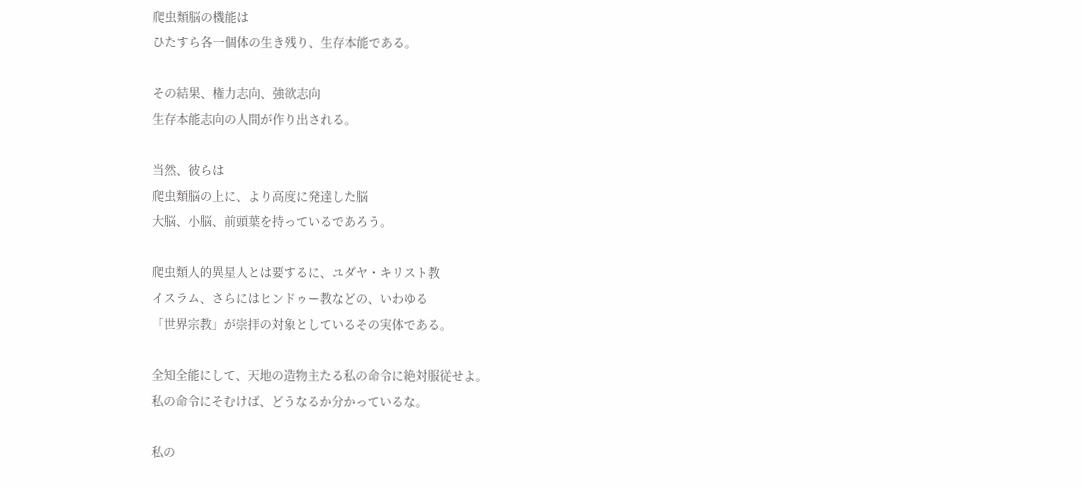爬虫類脳の機能は
ひたすら各一個体の生き残り、生存本能である。

その結果、権力志向、強欲志向
生存本能志向の人間が作り出される。

当然、彼らは
爬虫類脳の上に、より高度に発達した脳
大脳、小脳、前頭葉を持っているであろう。

爬虫類人的異星人とは要するに、ユダヤ・キリスト教
イスラム、さらにはヒンドゥー教などの、いわゆる
「世界宗教」が崇拝の対象としているその実体である。

全知全能にして、天地の造物主たる私の命令に絶対服従せよ。
私の命令にそむけば、どうなるか分かっているな。

私の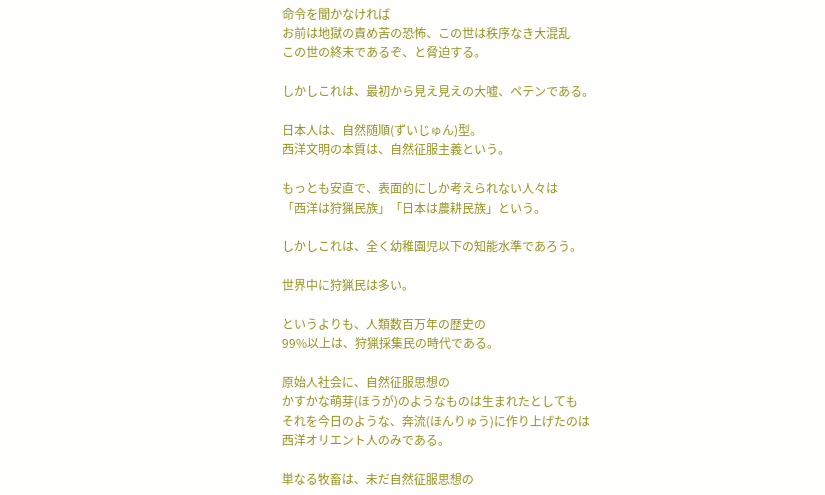命令を聞かなければ
お前は地獄の責め苦の恐怖、この世は秩序なき大混乱
この世の終末であるぞ、と脅迫する。

しかしこれは、最初から見え見えの大嘘、ペテンである。

日本人は、自然随順(ずいじゅん)型。
西洋文明の本質は、自然征服主義という。

もっとも安直で、表面的にしか考えられない人々は
「西洋は狩猟民族」「日本は農耕民族」という。

しかしこれは、全く幼稚園児以下の知能水準であろう。

世界中に狩猟民は多い。

というよりも、人類数百万年の歴史の
99%以上は、狩猟採集民の時代である。

原始人社会に、自然征服思想の
かすかな萌芽(ほうが)のようなものは生まれたとしても
それを今日のような、奔流(ほんりゅう)に作り上げたのは
西洋オリエント人のみである。

単なる牧畜は、未だ自然征服思想の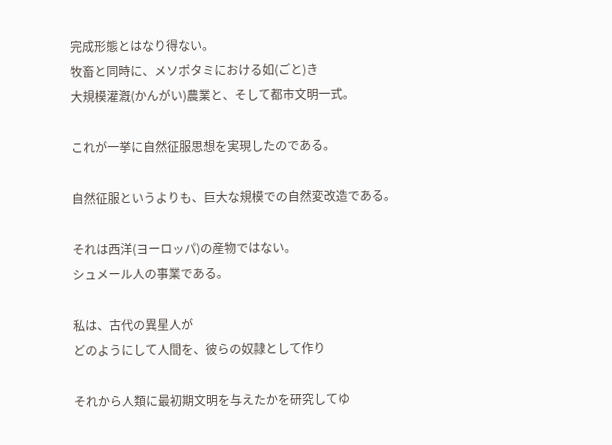完成形態とはなり得ない。
牧畜と同時に、メソポタミにおける如(ごと)き
大規模灌漑(かんがい)農業と、そして都市文明一式。

これが一挙に自然征服思想を実現したのである。

自然征服というよりも、巨大な規模での自然変改造である。

それは西洋(ヨーロッパ)の産物ではない。
シュメール人の事業である。

私は、古代の異星人が
どのようにして人間を、彼らの奴隷として作り

それから人類に最初期文明を与えたかを研究してゆ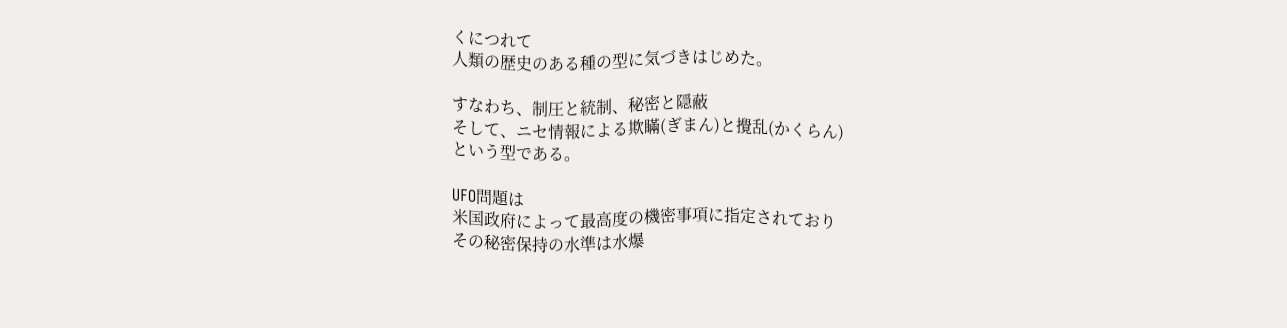くにつれて
人類の歴史のある種の型に気づきはじめた。

すなわち、制圧と統制、秘密と隠蔽
そして、ニセ情報による欺瞞(ぎまん)と攪乱(かくらん)
という型である。

UFO問題は
米国政府によって最高度の機密事項に指定されており
その秘密保持の水準は水爆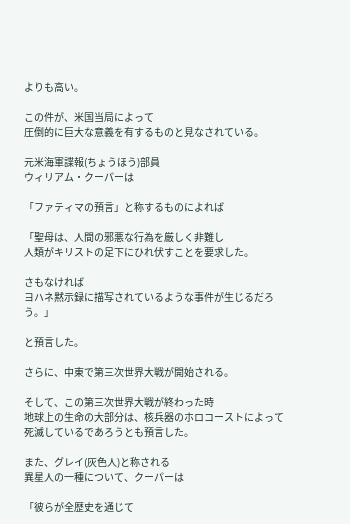よりも高い。

この件が、米国当局によって
圧倒的に巨大な意義を有するものと見なされている。

元米海軍諜報(ちょうほう)部員
ウィリアム・クーパーは

「ファティマの預言」と称するものによれば

「聖母は、人間の邪悪な行為を厳しく非難し
人類がキリストの足下にひれ伏すことを要求した。

さもなければ
ヨハネ黙示録に描写されているような事件が生じるだろう。」

と預言した。

さらに、中東で第三次世界大戦が開始される。

そして、この第三次世界大戦が終わった時
地球上の生命の大部分は、核兵器のホロコーストによって
死滅しているであろうとも預言した。

また、グレイ(灰色人)と称される
異星人の一種について、クーパーは

「彼らが全歴史を通じて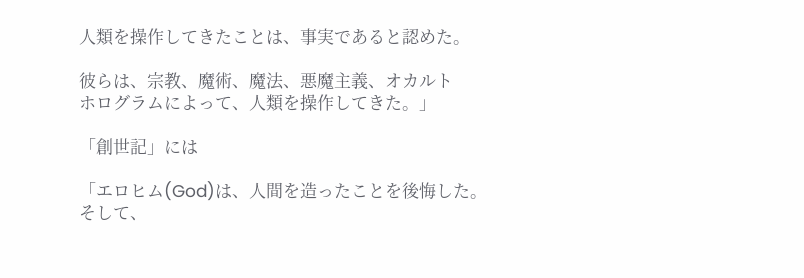人類を操作してきたことは、事実であると認めた。

彼らは、宗教、魔術、魔法、悪魔主義、オカルト
ホログラムによって、人類を操作してきた。」

「創世記」には

「エロヒム(God)は、人間を造ったことを後悔した。
そして、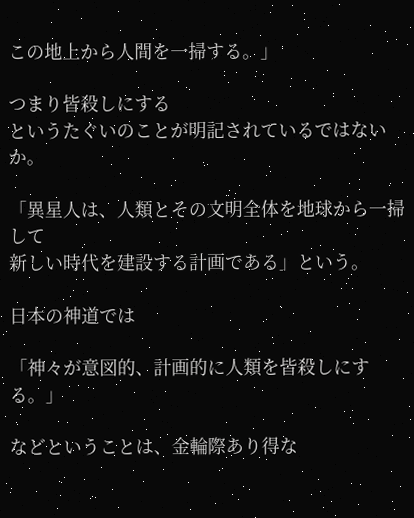この地上から人間を一掃する。」

つまり皆殺しにする
というたぐいのことが明記されているではないか。

「異星人は、人類とその文明全体を地球から一掃して
新しい時代を建設する計画である」という。

日本の神道では

「神々が意図的、計画的に人類を皆殺しにする。」

などということは、金輪際あり得な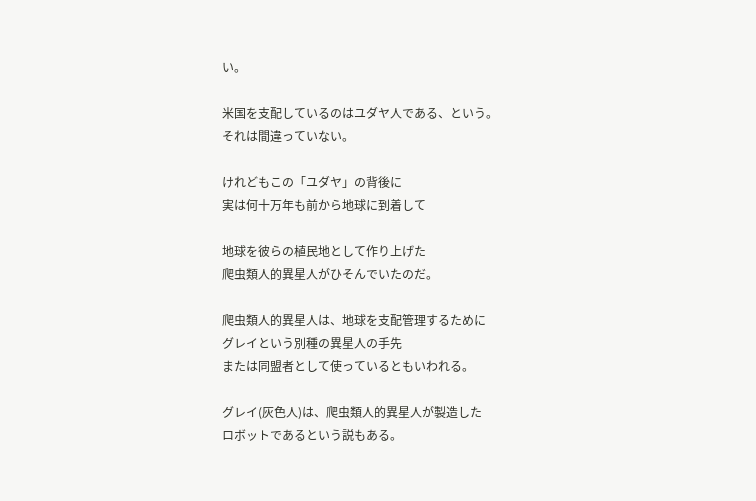い。

米国を支配しているのはユダヤ人である、という。
それは間違っていない。

けれどもこの「ユダヤ」の背後に
実は何十万年も前から地球に到着して

地球を彼らの植民地として作り上げた
爬虫類人的異星人がひそんでいたのだ。

爬虫類人的異星人は、地球を支配管理するために
グレイという別種の異星人の手先
または同盟者として使っているともいわれる。

グレイ(灰色人)は、爬虫類人的異星人が製造した
ロボットであるという説もある。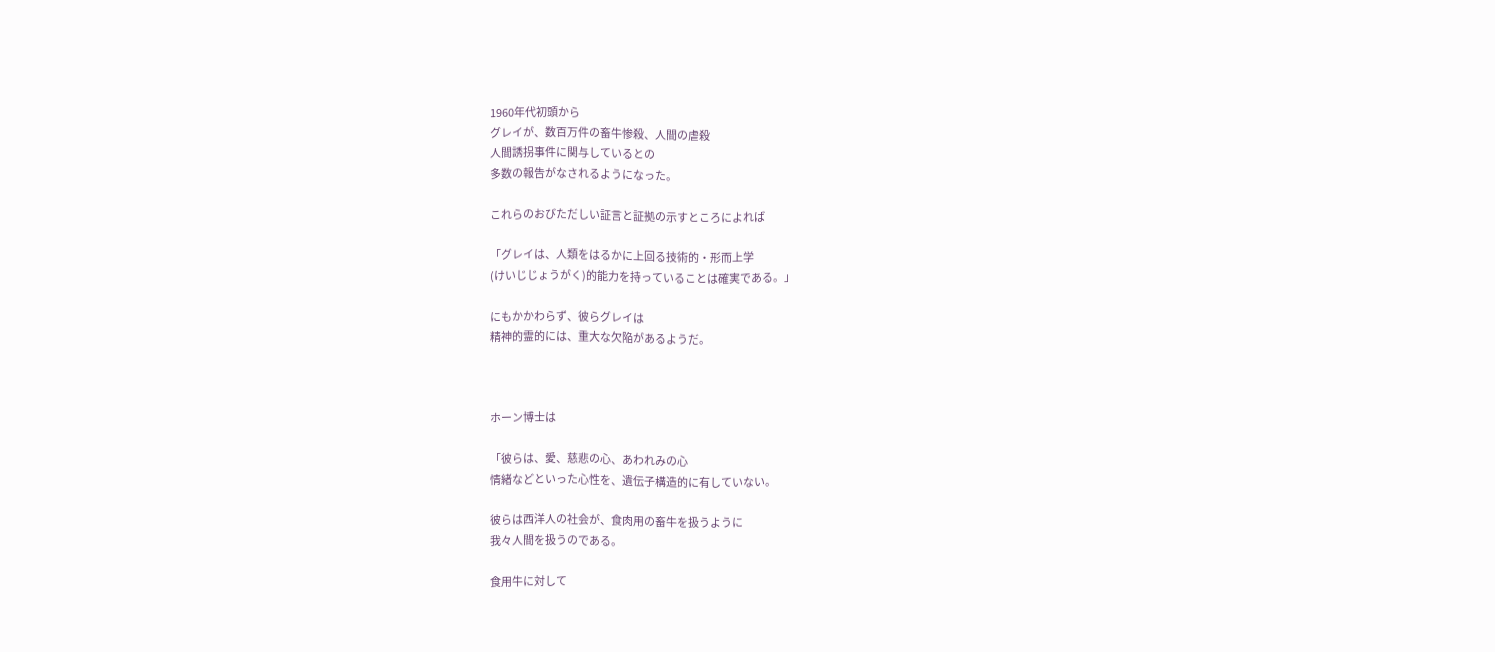1960年代初頭から
グレイが、数百万件の畜牛惨殺、人間の虐殺
人間誘拐事件に関与しているとの
多数の報告がなされるようになった。

これらのおびただしい証言と証拠の示すところによれば

「グレイは、人類をはるかに上回る技術的・形而上学
(けいじじょうがく)的能力を持っていることは確実である。」

にもかかわらず、彼らグレイは
精神的霊的には、重大な欠陥があるようだ。



ホーン博士は

「彼らは、愛、慈悲の心、あわれみの心
情緒などといった心性を、遺伝子構造的に有していない。

彼らは西洋人の社会が、食肉用の畜牛を扱うように
我々人間を扱うのである。

食用牛に対して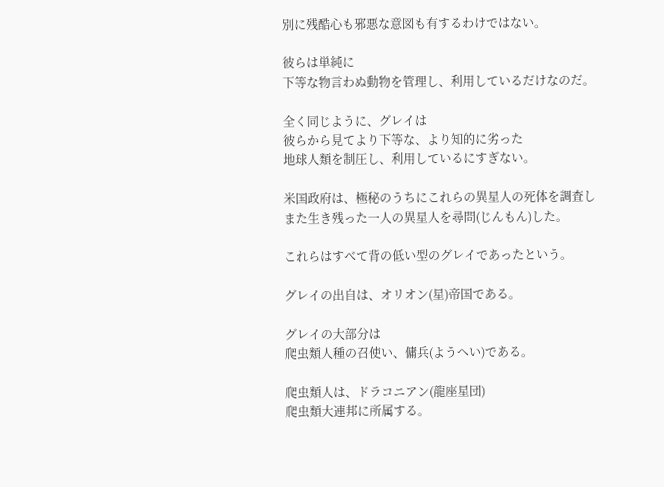別に残酷心も邪悪な意図も有するわけではない。

彼らは単純に
下等な物言わぬ動物を管理し、利用しているだけなのだ。

全く同じように、グレイは
彼らから見てより下等な、より知的に劣った
地球人類を制圧し、利用しているにすぎない。

米国政府は、極秘のうちにこれらの異星人の死体を調査し
また生き残った一人の異星人を尋問(じんもん)した。

これらはすべて背の低い型のグレイであったという。

グレイの出自は、オリオン(星)帝国である。

グレイの大部分は
爬虫類人種の召使い、傭兵(ようへい)である。

爬虫類人は、ドラコニアン(龍座星団)
爬虫類大連邦に所属する。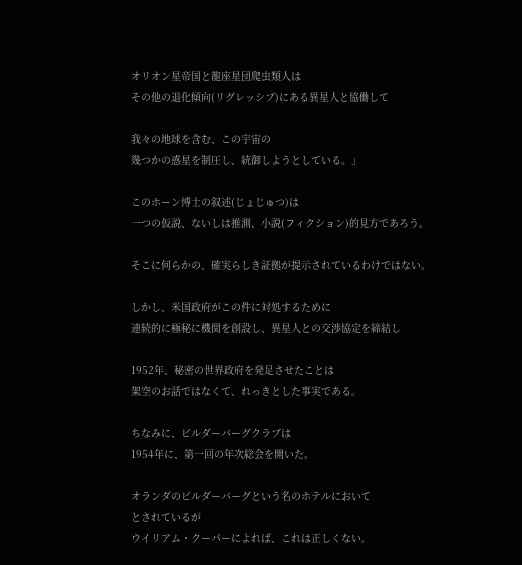オリオン星帝国と龍座星団爬虫類人は
その他の退化傾向(リグレッシブ)にある異星人と協働して

我々の地球を含む、この宇宙の
幾つかの惑星を制圧し、統御しようとしている。」

このホーン博士の叙述(じょじゅつ)は
一つの仮説、ないしは推測、小説(フィクション)的見方であろう。

そこに何らかの、確実らしき証拠が提示されているわけではない。

しかし、米国政府がこの件に対処するために
連続的に極秘に機関を創設し、異星人との交渉協定を締結し

1952年、秘密の世界政府を発足させたことは
架空のお話ではなくて、れっきとした事実である。

ちなみに、ビルダーバーグクラブは
1954年に、第一回の年次総会を開いた。

オランダのビルダーバーグという名のホテルにおいて
とされているが
ウイリアム・クーパーによれば、これは正しくない。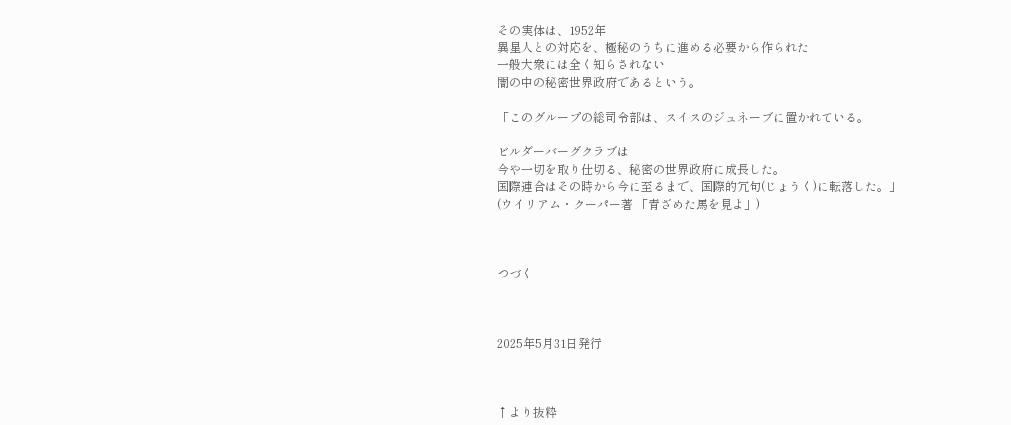その実体は、1952年
異星人との対応を、極秘のうちに進める必要から作られた
一般大衆には全く知らされない
闇の中の秘密世界政府であるという。

「このグループの総司令部は、スイスのジュネーブに置かれている。

ビルダーバーグクラブは
今や一切を取り仕切る、秘密の世界政府に成長した。
国際連合はその時から今に至るまで、国際的冗句(じょうく)に転落した。」
(ウイリアム・クーパー著 「青ざめた馬を見よ」)



つづく



2025年5月31日発行



↑より抜粋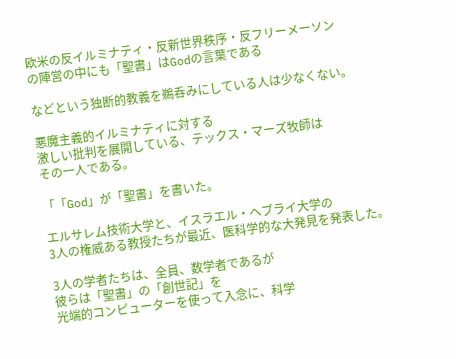欧米の反イルミナティ・反新世界秩序・反フリーメーソン
の陣営の中にも「聖書」はGodの言葉である

などという独断的教義を鵜呑みにしている人は少なくない。

悪魔主義的イルミナティに対する
激しい批判を展開している、テックス・マーズ牧師は
その一人である。

「「God」が「聖書」を書いた。

エルサレム技術大学と、イスラエル・ヘブライ大学の
3人の権威ある教授たちが最近、医科学的な大発見を発表した。

3人の学者たちは、全員、数学者であるが
彼らは「聖書」の「創世記」を
光端的コンピューターを使って入念に、科学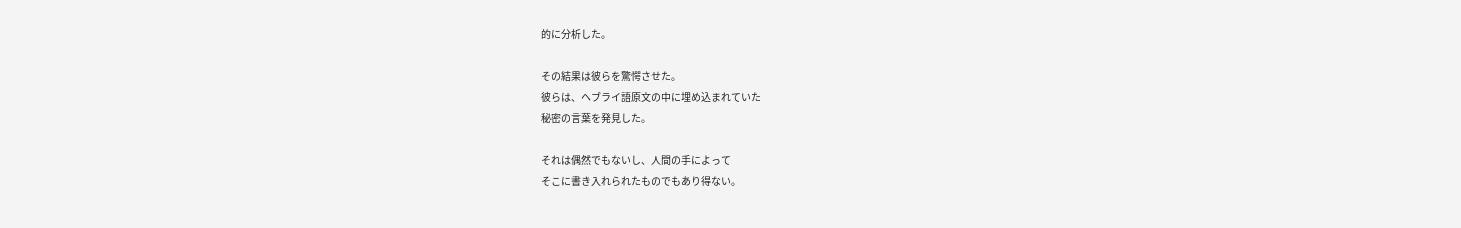的に分析した。

その結果は彼らを驚愕させた。
彼らは、ヘブライ語原文の中に埋め込まれていた
秘密の言葉を発見した。

それは偶然でもないし、人間の手によって
そこに書き入れられたものでもあり得ない。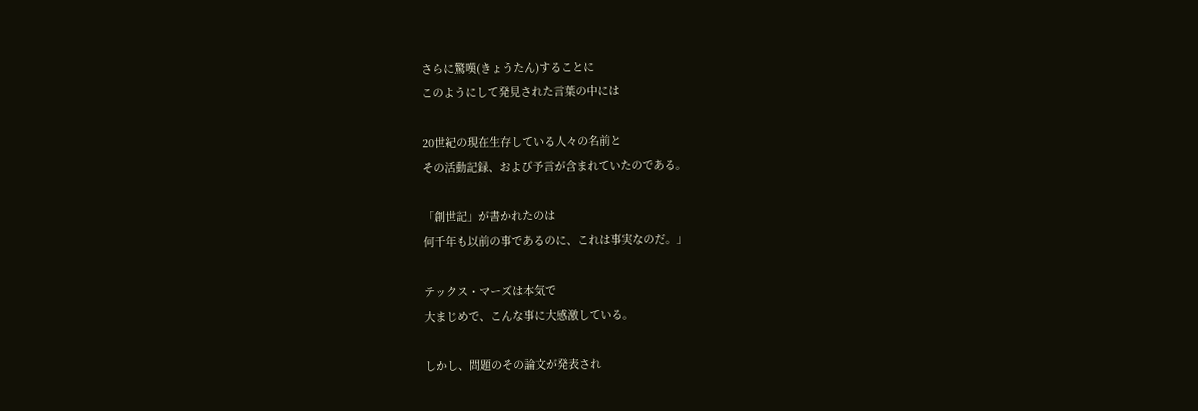さらに驚嘆(きょうたん)することに
このようにして発見された言葉の中には

20世紀の現在生存している人々の名前と
その活動記録、および予言が含まれていたのである。

「創世記」が書かれたのは
何千年も以前の事であるのに、これは事実なのだ。」

テックス・マーズは本気で
大まじめで、こんな事に大感激している。

しかし、問題のその論文が発表され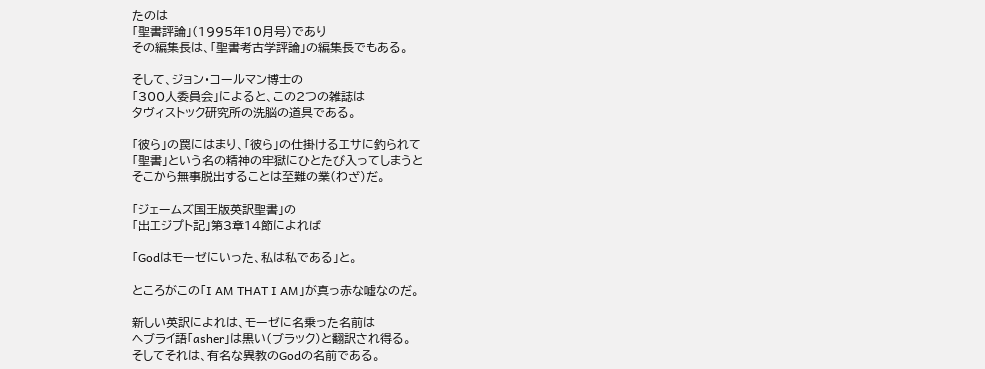たのは
「聖書評論」(1995年10月号)であり
その編集長は、「聖書考古学評論」の編集長でもある。

そして、ジョン・コールマン博士の
「300人委員会」によると、この2つの雑誌は
タヴィストック研究所の洗脳の道具である。

「彼ら」の罠にはまり、「彼ら」の仕掛けるエサに釣られて
「聖書」という名の精神の牢獄にひとたび入ってしまうと
そこから無事脱出することは至難の業(わざ)だ。

「ジェームズ国王版英訳聖書」の
「出エジプト記」第3章14節によれば

「Godはモーゼにいった、私は私である」と。

ところがこの「I AM THAT I AM」が真っ赤な嘘なのだ。

新しい英訳によれは、モーゼに名乗った名前は
ヘブライ語「asher」は黒い(ブラック)と翻訳され得る。
そしてそれは、有名な異教のGodの名前である。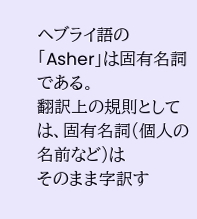ヘブライ語の「Asher」は固有名詞である。
翻訳上の規則としては、固有名詞(個人の名前など)は
そのまま字訳す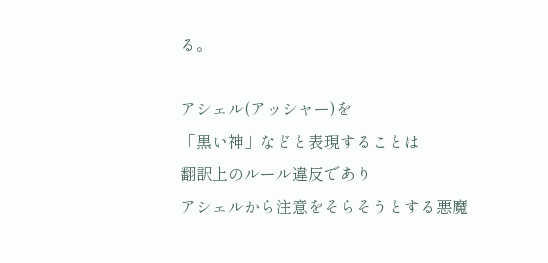る。

アシェル(アッシャー)を
「黒い神」などと表現することは
翻訳上のルール違反であり
アシェルから注意をそらそうとする悪魔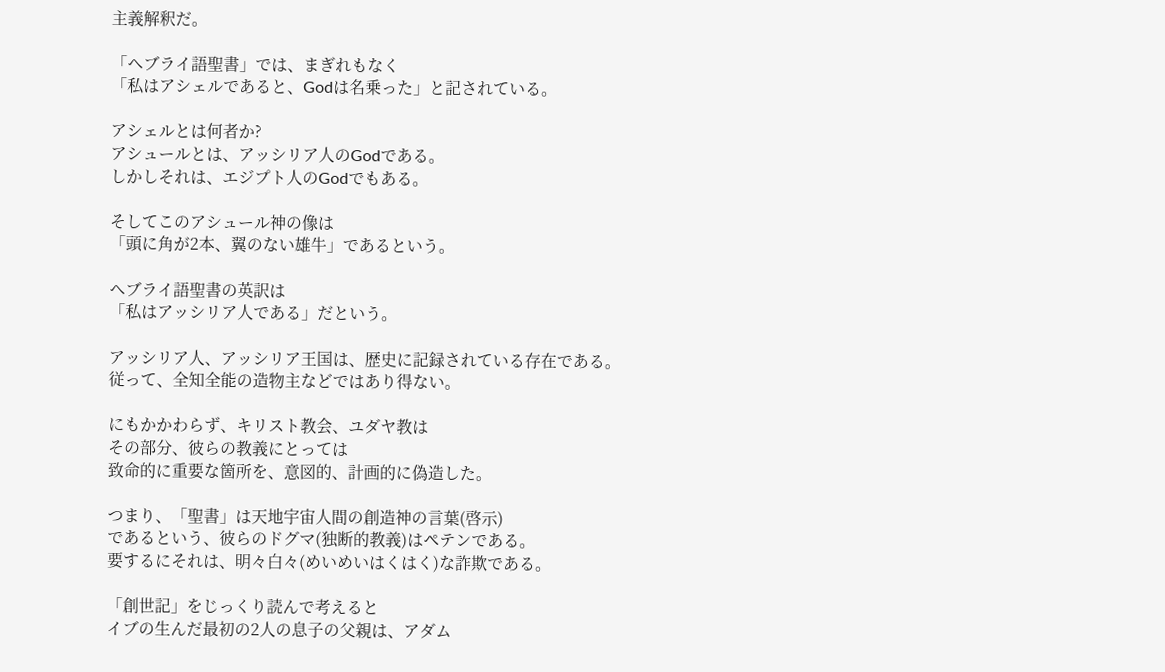主義解釈だ。

「ヘブライ語聖書」では、まぎれもなく
「私はアシェルであると、Godは名乗った」と記されている。

アシェルとは何者か?
アシュールとは、アッシリア人のGodである。
しかしそれは、エジプト人のGodでもある。

そしてこのアシュール神の像は
「頭に角が2本、翼のない雄牛」であるという。

ヘブライ語聖書の英訳は
「私はアッシリア人である」だという。

アッシリア人、アッシリア王国は、歴史に記録されている存在である。
従って、全知全能の造物主などではあり得ない。

にもかかわらず、キリスト教会、ユダヤ教は
その部分、彼らの教義にとっては
致命的に重要な箇所を、意図的、計画的に偽造した。

つまり、「聖書」は天地宇宙人間の創造神の言葉(啓示)
であるという、彼らのドグマ(独断的教義)はペテンである。
要するにそれは、明々白々(めいめいはくはく)な詐欺である。

「創世記」をじっくり読んで考えると
イブの生んだ最初の2人の息子の父親は、アダム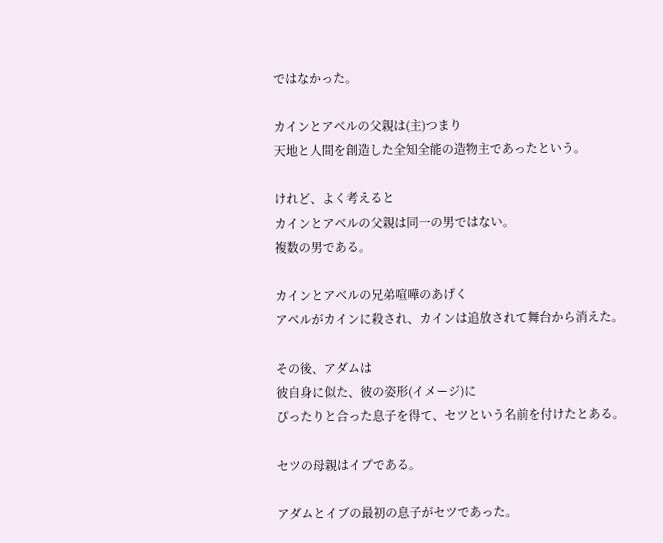ではなかった。

カインとアベルの父親は(主)つまり
天地と人間を創造した全知全能の造物主であったという。

けれど、よく考えると
カインとアベルの父親は同一の男ではない。
複数の男である。

カインとアベルの兄弟喧嘩のあげく
アベルがカインに殺され、カインは追放されて舞台から消えた。

その後、アダムは
彼自身に似た、彼の姿形(イメージ)に
ぴったりと合った息子を得て、セツという名前を付けたとある。

セツの母親はイブである。

アダムとイブの最初の息子がセツであった。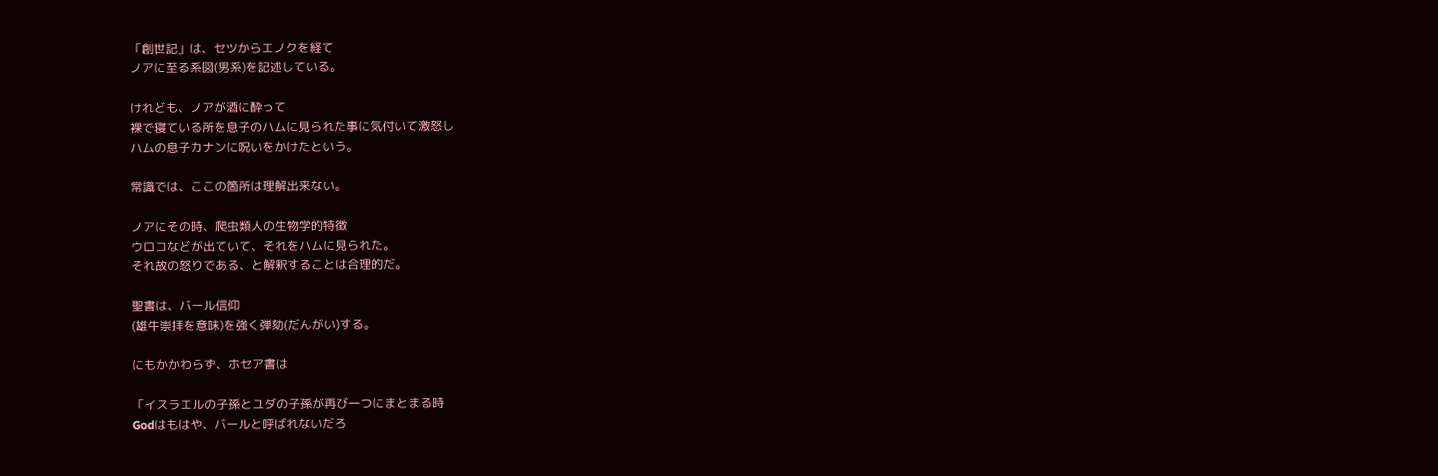「創世記」は、セツからエノクを経て
ノアに至る系図(男系)を記述している。

けれども、ノアが酒に酔って
裸で寝ている所を息子のハムに見られた事に気付いて激怒し
ハムの息子カナンに呪いをかけたという。

常識では、ここの箇所は理解出来ない。

ノアにその時、爬虫類人の生物学的特徴
ウロコなどが出ていて、それをハムに見られた。
それ故の怒りである、と解釈することは合理的だ。

聖書は、バール信仰
(雄牛崇拝を意味)を強く弾劾(だんがい)する。

にもかかわらず、ホセア書は

「イスラエルの子孫とユダの子孫が再び一つにまとまる時
Godはもはや、バールと呼ばれないだろ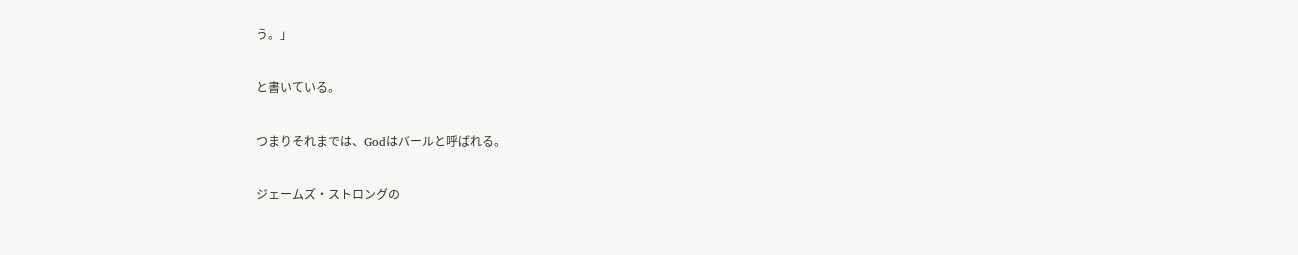う。」

と書いている。

つまりそれまでは、Godはバールと呼ばれる。

ジェームズ・ストロングの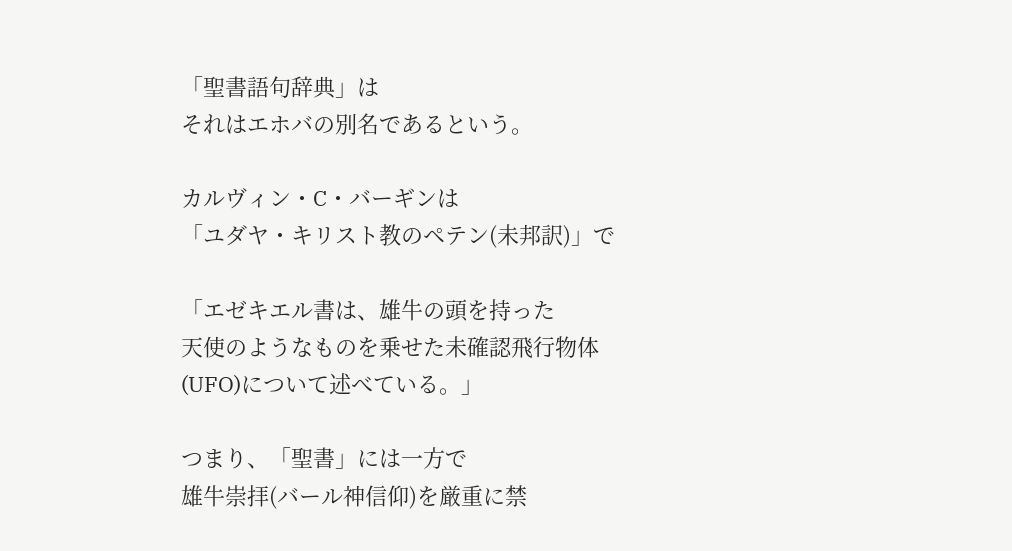「聖書語句辞典」は
それはエホバの別名であるという。

カルヴィン・C・バーギンは
「ユダヤ・キリスト教のペテン(未邦訳)」で

「エゼキエル書は、雄牛の頭を持った
天使のようなものを乗せた未確認飛行物体
(UFO)について述べている。」

つまり、「聖書」には一方で
雄牛崇拝(バール神信仰)を厳重に禁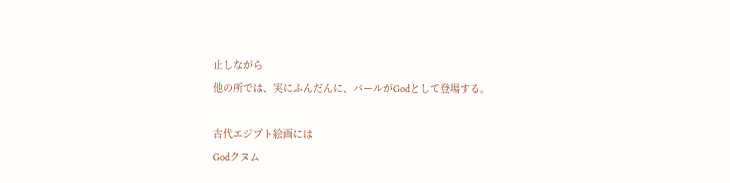止しながら
他の所では、実にふんだんに、バールがGodとして登場する。

古代エジプト絵画には
Godクヌム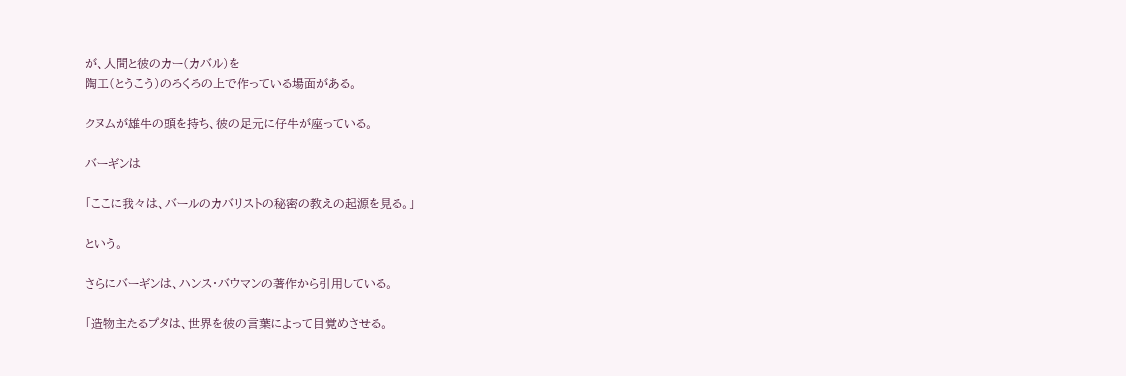が、人間と彼のカー(カバル)を
陶工(とうこう)のろくろの上で作っている場面がある。

クヌムが雄牛の頭を持ち、彼の足元に仔牛が座っている。

バーギンは

「ここに我々は、バールのカバリストの秘密の教えの起源を見る。」

という。

さらにバーギンは、ハンス・バウマンの著作から引用している。

「造物主たるプタは、世界を彼の言葉によって目覚めさせる。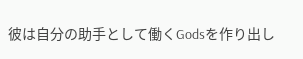彼は自分の助手として働くGodsを作り出し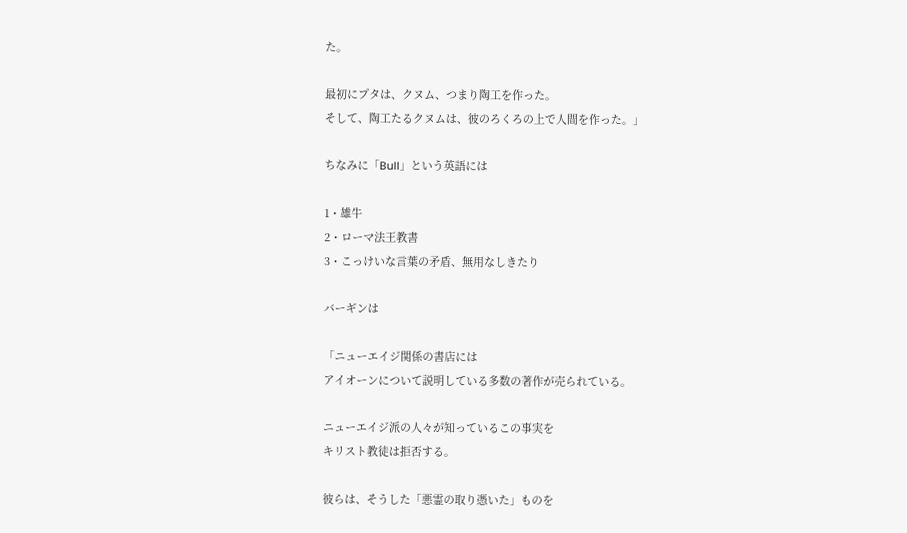た。

最初にプタは、クヌム、つまり陶工を作った。
そして、陶工たるクヌムは、彼のろくろの上で人間を作った。」

ちなみに「BuII」という英語には

1・雄牛
2・ローマ法王教書
3・こっけいな言葉の矛盾、無用なしきたり

バーギンは

「ニューエイジ関係の書店には
アイオーンについて説明している多数の著作が売られている。

ニューエイジ派の人々が知っているこの事実を
キリスト教徒は拒否する。

彼らは、そうした「悪霊の取り憑いた」ものを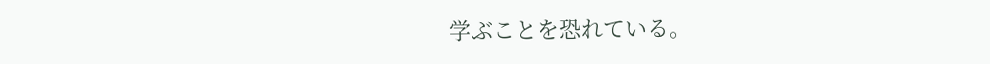学ぶことを恐れている。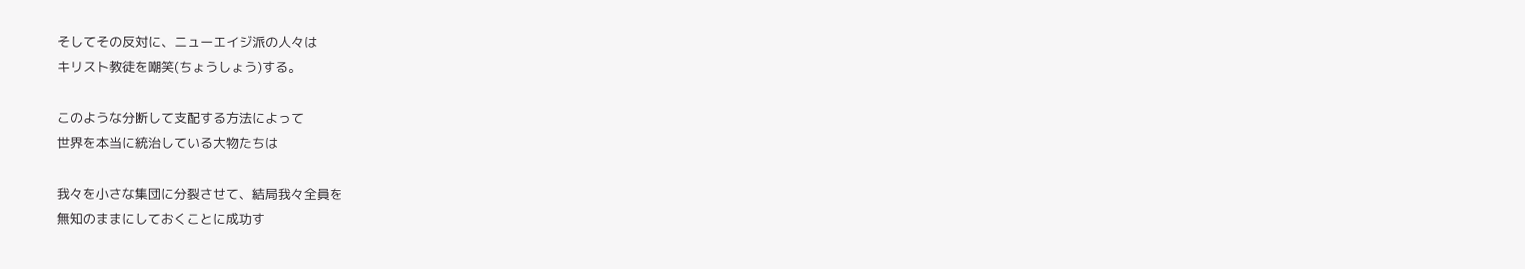そしてその反対に、ニューエイジ派の人々は
キリスト教徒を嘲笑(ちょうしょう)する。

このような分断して支配する方法によって
世界を本当に統治している大物たちは

我々を小さな集団に分裂させて、結局我々全員を
無知のままにしておくことに成功す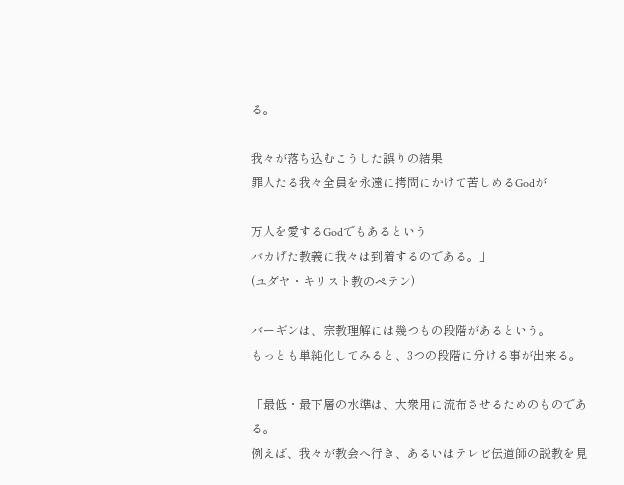る。

我々が落ち込むこうした誤りの結果
罪人たる我々全員を永遠に拷問にかけて苦しめるGodが

万人を愛するGodでもあるという
バカげた教義に我々は到着するのである。」
(ユダヤ・キリスト教のペテン)

バーギンは、宗教理解には幾つもの段階があるという。
もっとも単純化してみると、3つの段階に分ける事が出来る。

「最低・最下層の水準は、大衆用に流布させるためのものである。
例えば、我々が教会へ行き、あるいはテレビ伝道師の説教を見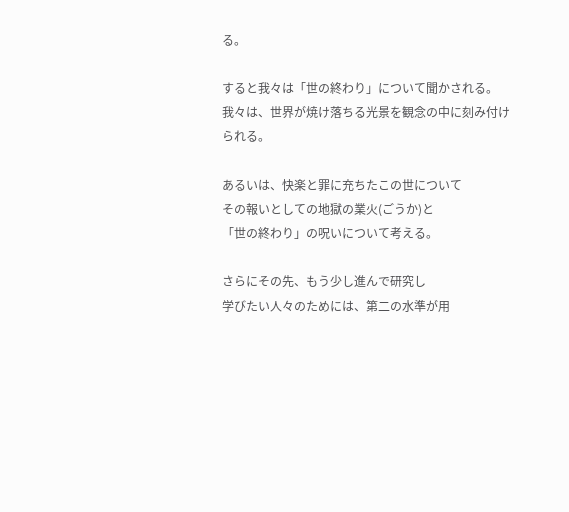る。

すると我々は「世の終わり」について聞かされる。
我々は、世界が焼け落ちる光景を観念の中に刻み付けられる。

あるいは、快楽と罪に充ちたこの世について
その報いとしての地獄の業火(ごうか)と
「世の終わり」の呪いについて考える。

さらにその先、もう少し進んで研究し
学びたい人々のためには、第二の水準が用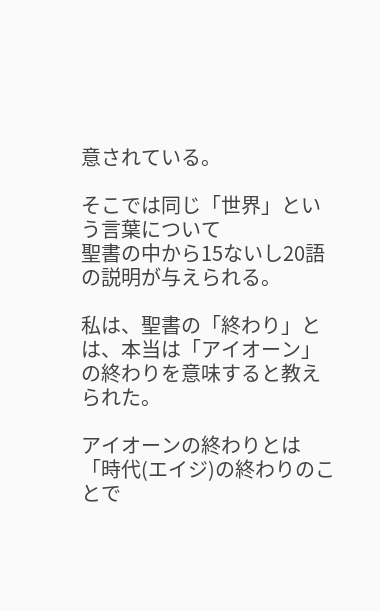意されている。

そこでは同じ「世界」という言葉について
聖書の中から15ないし20語の説明が与えられる。

私は、聖書の「終わり」とは、本当は「アイオーン」
の終わりを意味すると教えられた。

アイオーンの終わりとは
「時代(エイジ)の終わりのことで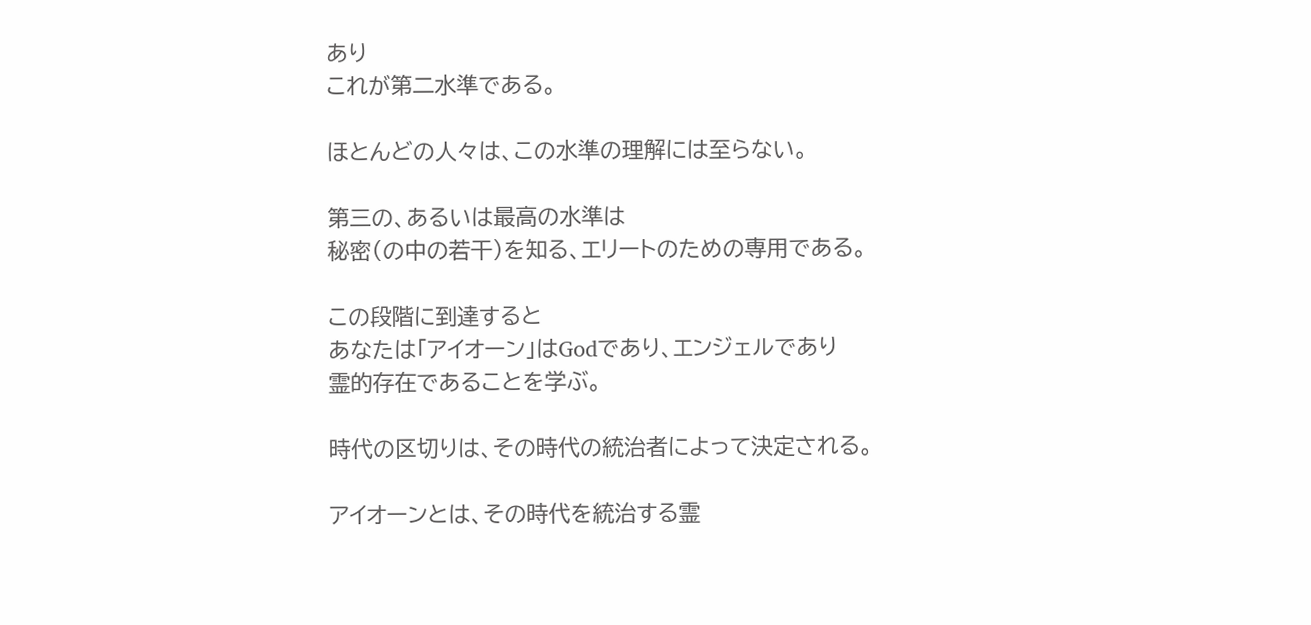あり
これが第二水準である。

ほとんどの人々は、この水準の理解には至らない。

第三の、あるいは最高の水準は
秘密(の中の若干)を知る、エリートのための専用である。

この段階に到達すると
あなたは「アイオーン」はGodであり、エンジェルであり
霊的存在であることを学ぶ。

時代の区切りは、その時代の統治者によって決定される。

アイオーンとは、その時代を統治する霊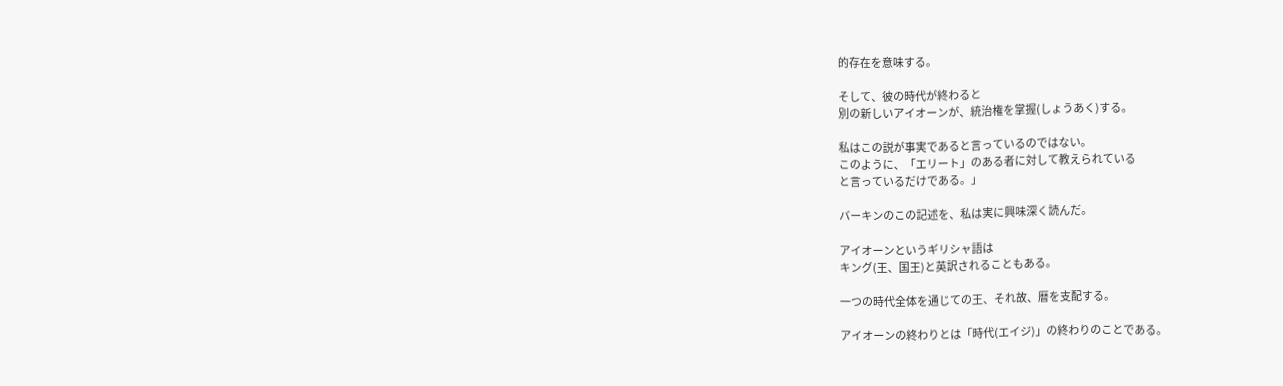的存在を意味する。

そして、彼の時代が終わると
別の新しいアイオーンが、統治権を掌握(しょうあく)する。

私はこの説が事実であると言っているのではない。
このように、「エリート」のある者に対して教えられている
と言っているだけである。」

バーキンのこの記述を、私は実に興味深く読んだ。

アイオーンというギリシャ語は
キング(王、国王)と英訳されることもある。

一つの時代全体を通じての王、それ故、暦を支配する。

アイオーンの終わりとは「時代(エイジ)」の終わりのことである。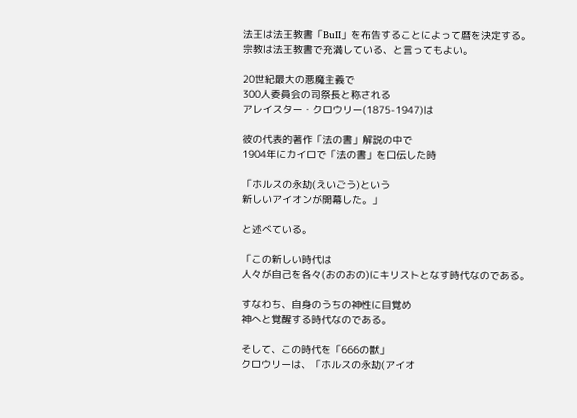法王は法王教書「BuII」を布告することによって暦を決定する。
宗教は法王教書で充満している、と言ってもよい。

20世紀最大の悪魔主義で
300人委員会の司祭長と称される
アレイスター・クロウリー(1875-1947)は

彼の代表的著作「法の書」解説の中で
1904年にカイロで「法の書」を口伝した時

「ホルスの永劫(えいごう)という
新しいアイオンが開幕した。」

と述べている。

「この新しい時代は
人々が自己を各々(おのおの)にキリストとなす時代なのである。

すなわち、自身のうちの神性に目覚め
神へと覚醒する時代なのである。

そして、この時代を「666の獣」
クロウリーは、「ホルスの永劫(アイオ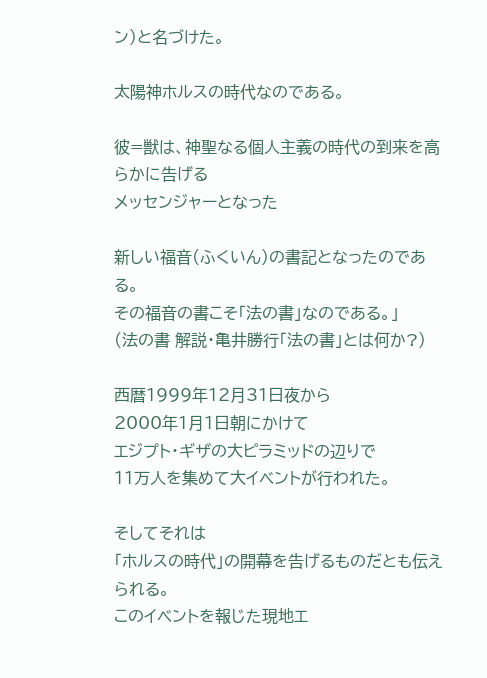ン)と名づけた。

太陽神ホルスの時代なのである。

彼=獣は、神聖なる個人主義の時代の到来を高らかに告げる
メッセンジャーとなった

新しい福音(ふくいん)の書記となったのである。
その福音の書こそ「法の書」なのである。」
(法の書 解説・亀井勝行「法の書」とは何か?)

西暦1999年12月31日夜から
2000年1月1日朝にかけて
エジプト・ギザの大ピラミッドの辺りで
11万人を集めて大イベントが行われた。

そしてそれは
「ホルスの時代」の開幕を告げるものだとも伝えられる。
このイベントを報じた現地エ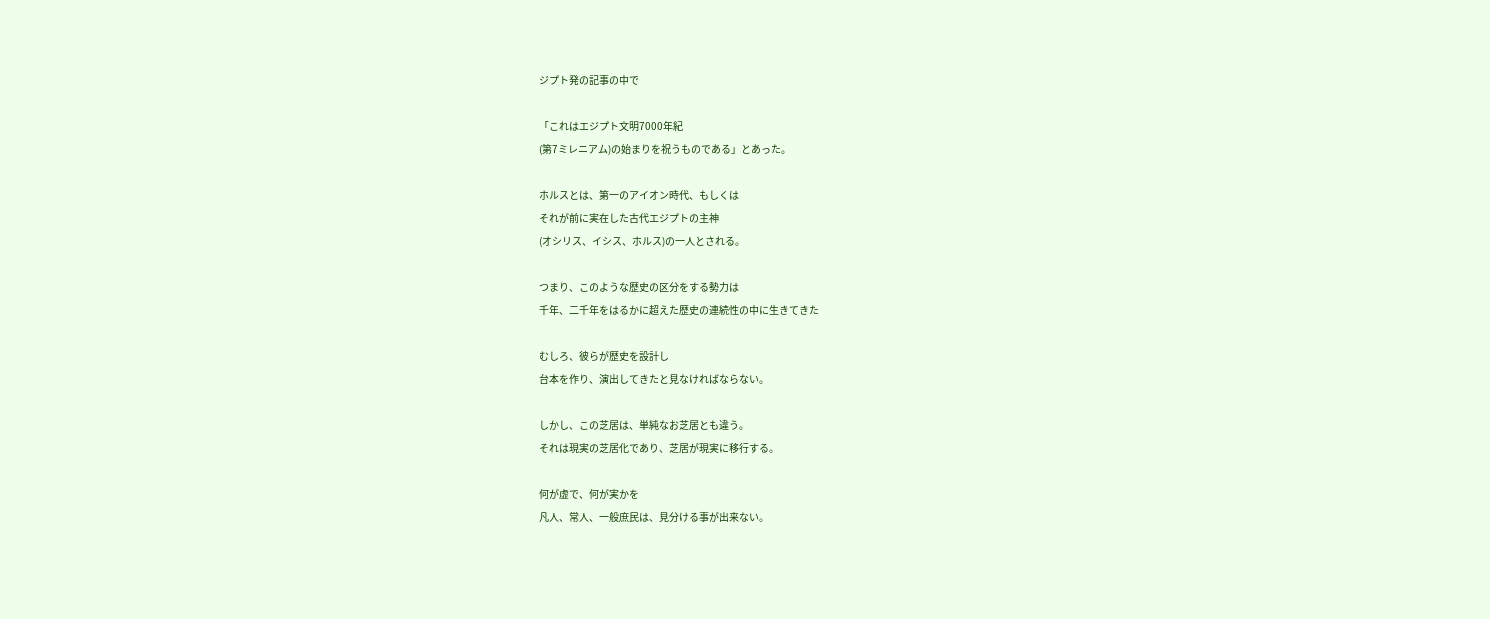ジプト発の記事の中で

「これはエジプト文明7000年紀
(第7ミレニアム)の始まりを祝うものである」とあった。

ホルスとは、第一のアイオン時代、もしくは
それが前に実在した古代エジプトの主神
(オシリス、イシス、ホルス)の一人とされる。

つまり、このような歴史の区分をする勢力は
千年、二千年をはるかに超えた歴史の連続性の中に生きてきた

むしろ、彼らが歴史を設計し
台本を作り、演出してきたと見なければならない。

しかし、この芝居は、単純なお芝居とも違う。
それは現実の芝居化であり、芝居が現実に移行する。

何が虚で、何が実かを
凡人、常人、一般庶民は、見分ける事が出来ない。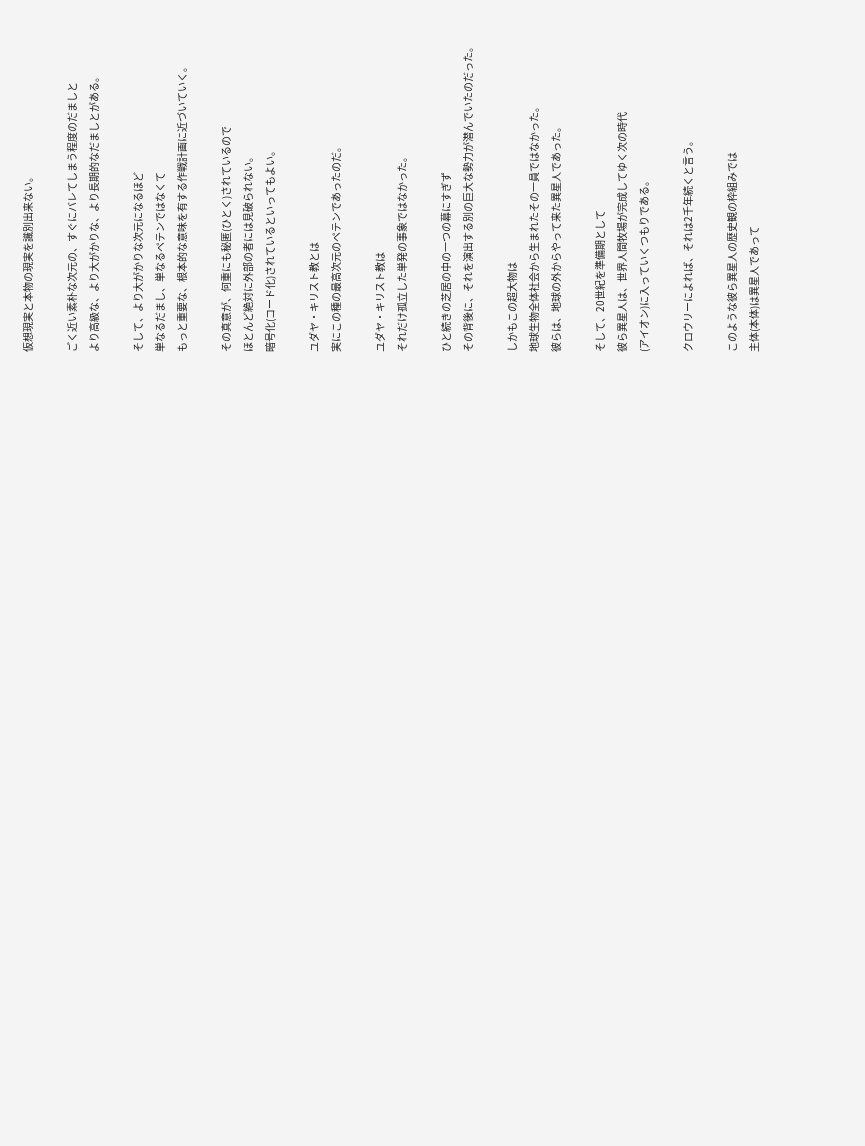仮想現実と本物の現実を識別出来ない。

ごく近い素朴な次元の、すぐにバレてしまう程度のだましと
より高級な、より大がかりな、より長期的なだましとがある。

そして、より大がかりな次元になるほど
単なるだまし、単なるペテンではなくて
もっと重要な、根本的な意味を有する作戦計画に近づいていく。

その真意が、何重にも秘匿(ひとく)されているので
ほとんど絶対に外部の者には見破られない。
暗号化(コード化)されているといってもよい。

ユダヤ・キリスト教とは
実にこの種の最高次元のペテンであったのだ。

ユダヤ・キリスト教は
それだけ孤立した単発の事象ではなかった。

ひと続きの芝居の中の一つの幕にすぎず
その背後に、それを演出する別の巨大な勢力が潜んでいたのだった。

しかもこの超大物は
地球生物全体社会から生まれたその一員ではなかった。
彼らは、地球の外からやって来た異星人であった。

そして、20世紀を準備期として
彼ら異星人は、世界人間牧場が完成してゆく次の時代
(アイオン)に入っていくつもりである。

クロウリーによれば、それは2千年続くと言う。

このような彼ら異星人の歴史観の枠組みでは
主体(本体)は異星人であって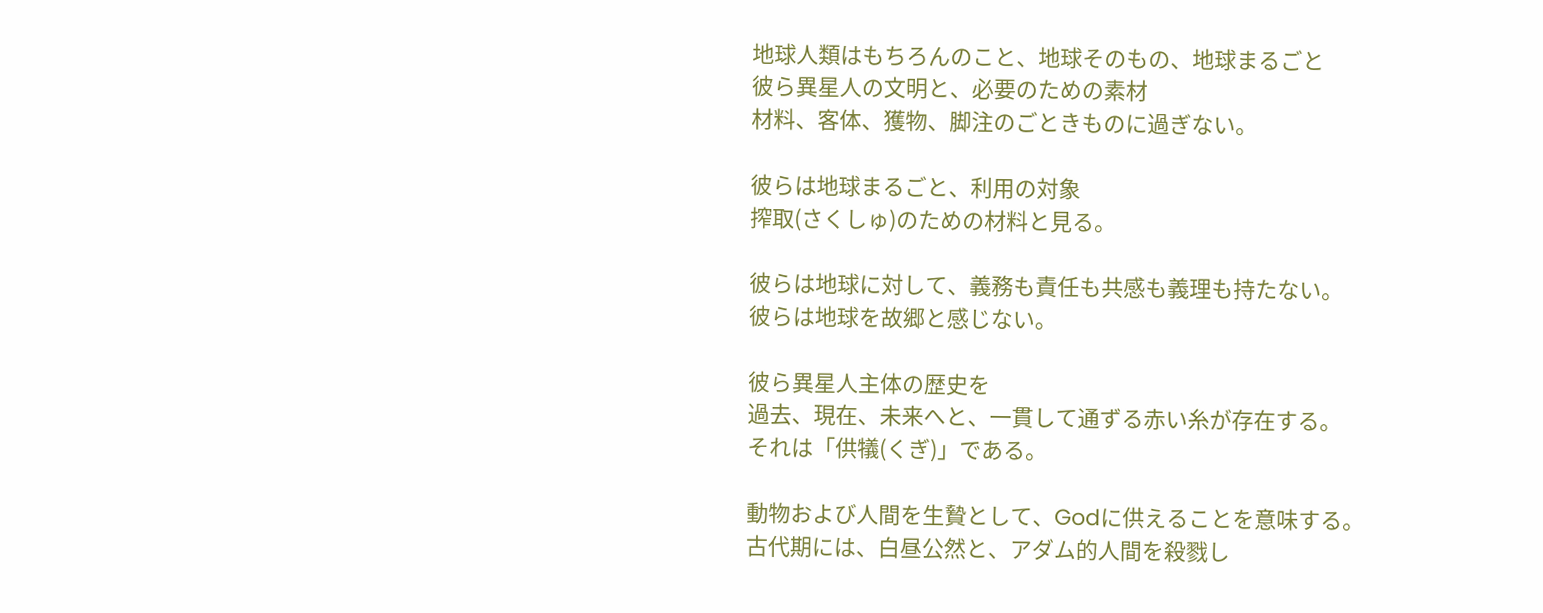地球人類はもちろんのこと、地球そのもの、地球まるごと
彼ら異星人の文明と、必要のための素材
材料、客体、獲物、脚注のごときものに過ぎない。

彼らは地球まるごと、利用の対象
搾取(さくしゅ)のための材料と見る。

彼らは地球に対して、義務も責任も共感も義理も持たない。
彼らは地球を故郷と感じない。

彼ら異星人主体の歴史を
過去、現在、未来へと、一貫して通ずる赤い糸が存在する。
それは「供犠(くぎ)」である。

動物および人間を生贄として、Godに供えることを意味する。
古代期には、白昼公然と、アダム的人間を殺戮し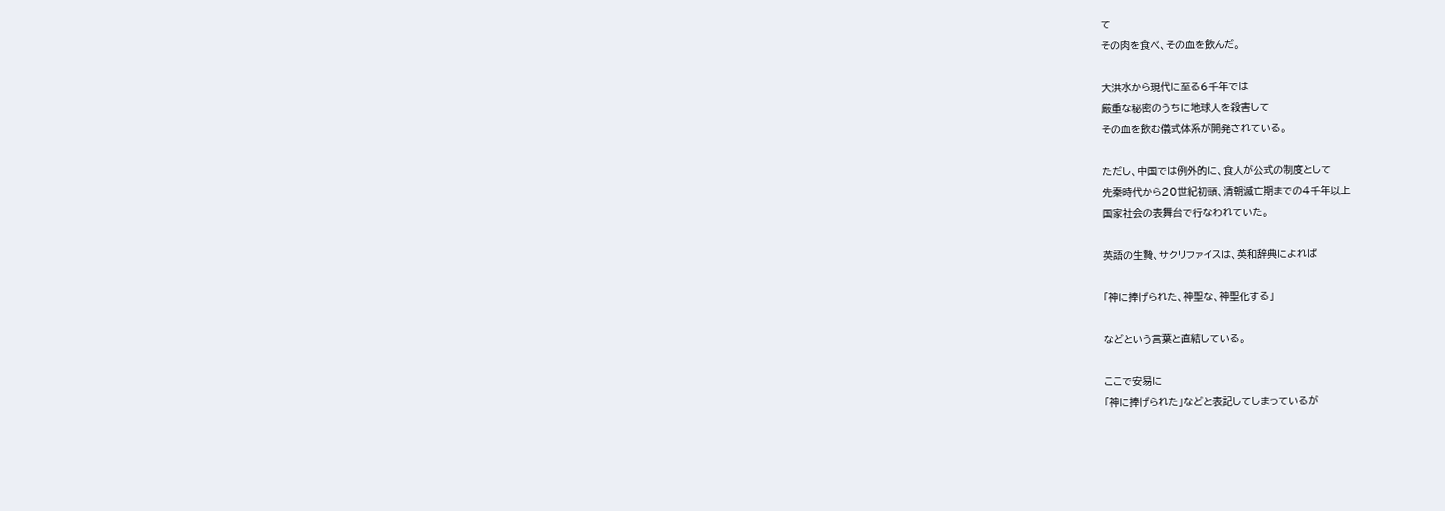て
その肉を食べ、その血を飲んだ。

大洪水から現代に至る6千年では
厳重な秘密のうちに地球人を殺害して
その血を飲む儀式体系が開発されている。

ただし、中国では例外的に、食人が公式の制度として
先秦時代から20世紀初頭、清朝滅亡期までの4千年以上
国家社会の表舞台で行なわれていた。

英語の生贄、サクリファイスは、英和辞典によれば

「神に捧げられた、神聖な、神聖化する」

などという言葉と直結している。

ここで安易に
「神に捧げられた」などと表記してしまっているが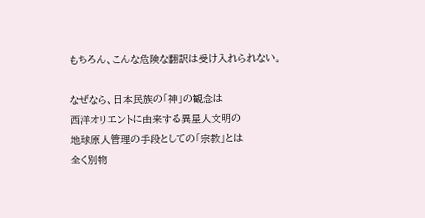もちろん、こんな危険な翻訳は受け入れられない。

なぜなら、日本民族の「神」の観念は
西洋オリエントに由来する異星人文明の
地球原人管理の手段としての「宗教」とは
全く別物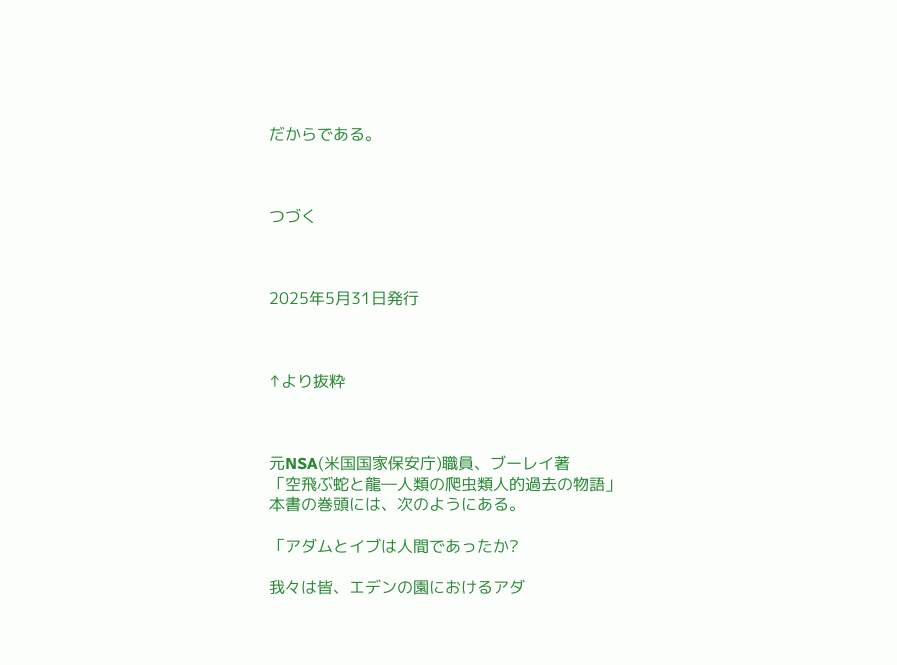だからである。



つづく



2025年5月31日発行



↑より抜粋



元NSA(米国国家保安庁)職員、ブーレイ著
「空飛ぶ蛇と龍―人類の爬虫類人的過去の物語」
本書の巻頭には、次のようにある。

「アダムとイブは人間であったか?

我々は皆、エデンの園におけるアダ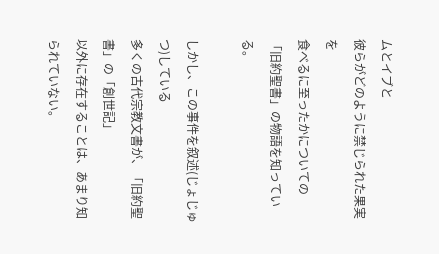ムとイブと
彼らがどのように禁じられた果実を
食べるに至ったかについての
「旧約聖書」の物語を知っている。

しかし、この事件を叙述(じょじゅつ)している
多くの古代宗教文書が、「旧約聖書」の「創世記」
以外に存在することは、あまり知られていない。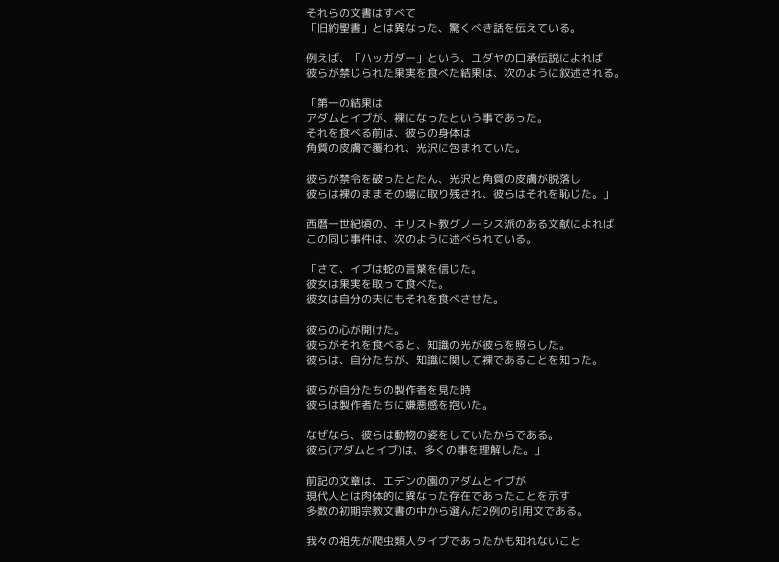それらの文書はすべて
「旧約聖書」とは異なった、驚くべき話を伝えている。

例えば、「ハッガダー」という、ユダヤの口承伝説によれば
彼らが禁じられた果実を食べた結果は、次のように叙述される。

「第一の結果は
アダムとイブが、裸になったという事であった。
それを食べる前は、彼らの身体は
角質の皮膚で覆われ、光沢に包まれていた。

彼らが禁令を破ったとたん、光沢と角質の皮膚が脱落し
彼らは裸のままその場に取り残され、彼らはそれを恥じた。」

西暦一世紀頃の、キリスト教グノーシス派のある文献によれば
この同じ事件は、次のように述べられている。

「さて、イブは蛇の言葉を信じた。
彼女は果実を取って食べた。
彼女は自分の夫にもそれを食べさせた。

彼らの心が開けた。
彼らがそれを食べると、知識の光が彼らを照らした。
彼らは、自分たちが、知識に関して裸であることを知った。

彼らが自分たちの製作者を見た時
彼らは製作者たちに嫌悪感を抱いた。

なぜなら、彼らは動物の姿をしていたからである。
彼ら(アダムとイブ)は、多くの事を理解した。」

前記の文章は、エデンの園のアダムとイブが
現代人とは肉体的に異なった存在であったことを示す
多数の初期宗教文書の中から選んだ2例の引用文である。

我々の祖先が爬虫類人タイプであったかも知れないこと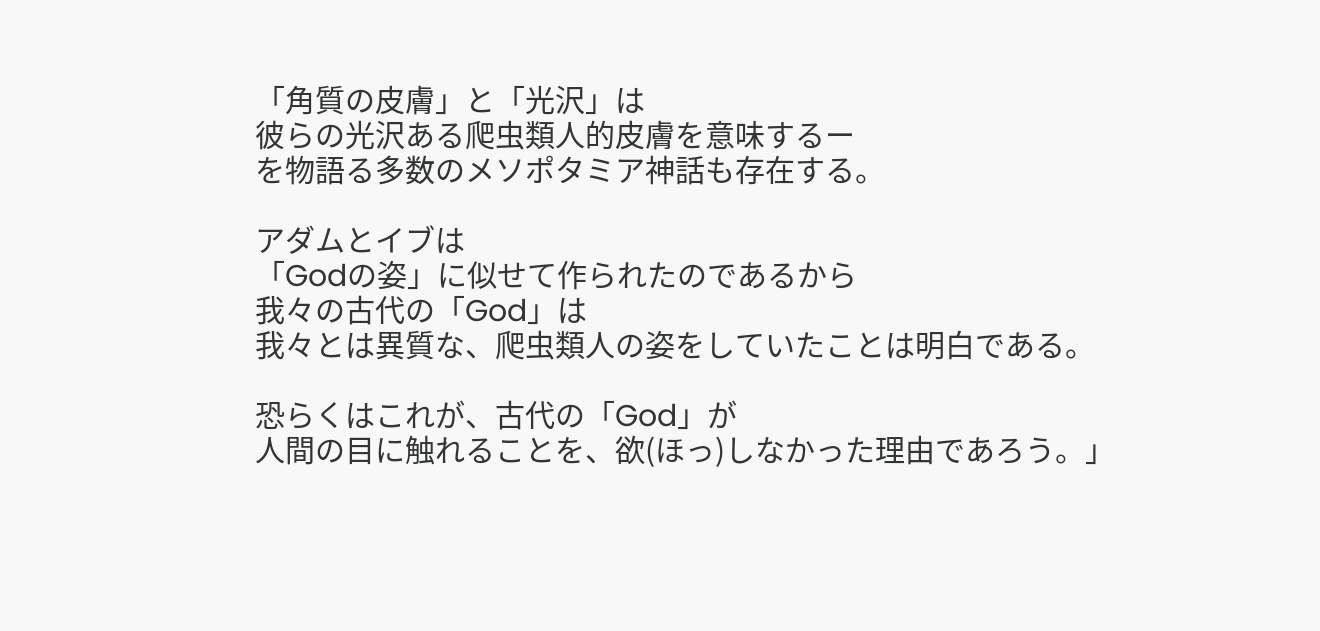「角質の皮膚」と「光沢」は
彼らの光沢ある爬虫類人的皮膚を意味するー
を物語る多数のメソポタミア神話も存在する。

アダムとイブは
「Godの姿」に似せて作られたのであるから
我々の古代の「God」は
我々とは異質な、爬虫類人の姿をしていたことは明白である。

恐らくはこれが、古代の「God」が
人間の目に触れることを、欲(ほっ)しなかった理由であろう。」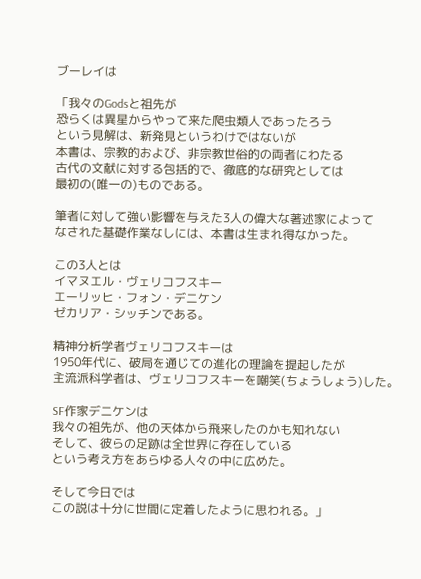ブーレイは

「我々のGodsと祖先が
恐らくは異星からやって来た爬虫類人であったろう
という見解は、新発見というわけではないが
本書は、宗教的および、非宗教世俗的の両者にわたる
古代の文献に対する包括的で、徹底的な研究としては
最初の(唯一の)ものである。

筆者に対して強い影響を与えた3人の偉大な著述家によって
なされた基礎作業なしには、本書は生まれ得なかった。

この3人とは
イマヌエル・ヴェリコフスキー
エーリッヒ・フォン・デニケン
ゼカリア・シッチンである。

精神分析学者ヴェリコフスキーは
1950年代に、破局を通じての進化の理論を提起したが
主流派科学者は、ヴェリコフスキーを嘲笑(ちょうしょう)した。

SF作家デニケンは
我々の祖先が、他の天体から飛来したのかも知れない
そして、彼らの足跡は全世界に存在している
という考え方をあらゆる人々の中に広めた。

そして今日では
この説は十分に世間に定着したように思われる。」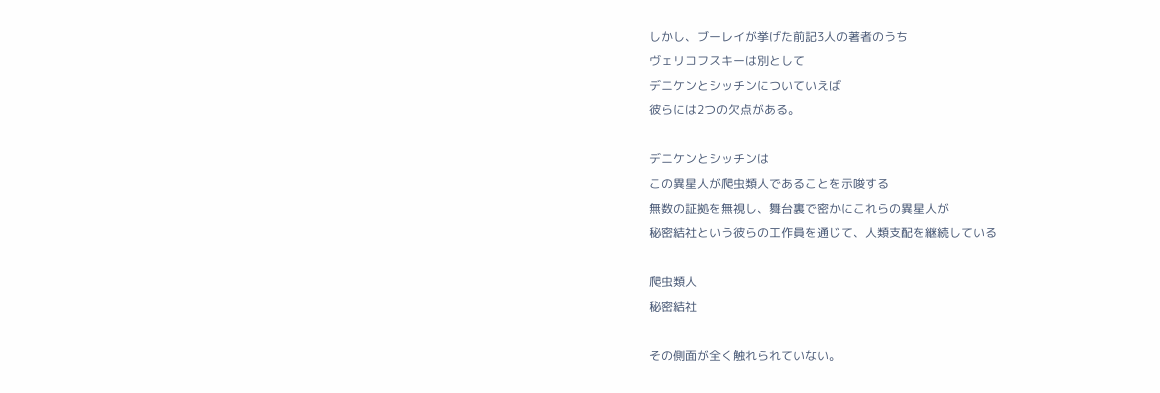しかし、ブーレイが挙げた前記3人の著者のうち
ヴェリコフスキーは別として
デニケンとシッチンについていえば
彼らには2つの欠点がある。

デニケンとシッチンは
この異星人が爬虫類人であることを示唆する
無数の証拠を無視し、舞台裏で密かにこれらの異星人が
秘密結社という彼らの工作員を通じて、人類支配を継続している

爬虫類人
秘密結社

その側面が全く触れられていない。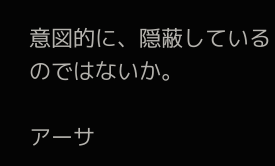意図的に、隠蔽しているのではないか。

アーサ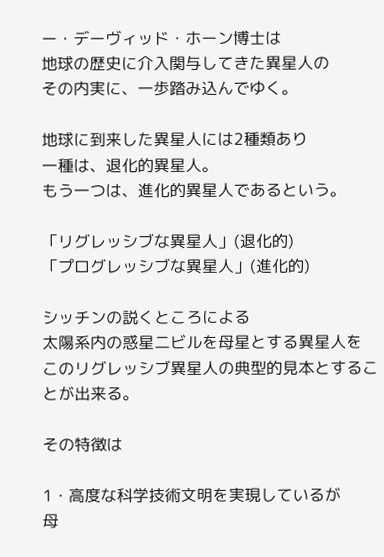ー・デーヴィッド・ホーン博士は
地球の歴史に介入関与してきた異星人の
その内実に、一歩踏み込んでゆく。

地球に到来した異星人には2種類あり
一種は、退化的異星人。
もう一つは、進化的異星人であるという。

「リグレッシブな異星人」(退化的)
「プログレッシブな異星人」(進化的)

シッチンの説くところによる
太陽系内の惑星二ビルを母星とする異星人を
このリグレッシブ異星人の典型的見本とすることが出来る。

その特徴は

1・高度な科学技術文明を実現しているが
母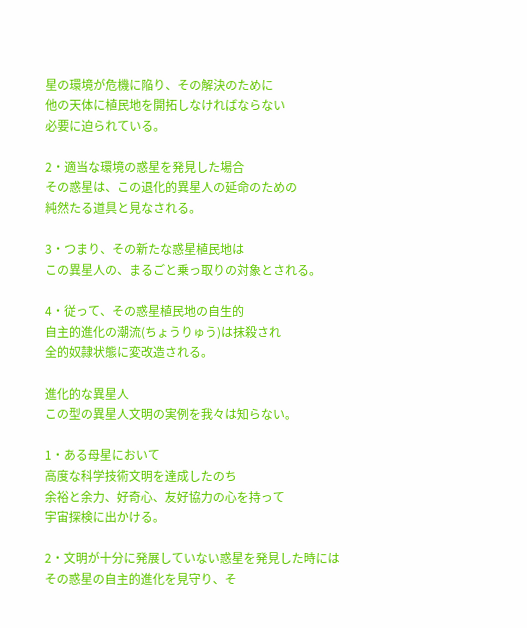星の環境が危機に陥り、その解決のために
他の天体に植民地を開拓しなければならない
必要に迫られている。

2・適当な環境の惑星を発見した場合
その惑星は、この退化的異星人の延命のための
純然たる道具と見なされる。

3・つまり、その新たな惑星植民地は
この異星人の、まるごと乗っ取りの対象とされる。

4・従って、その惑星植民地の自生的
自主的進化の潮流(ちょうりゅう)は抹殺され
全的奴隷状態に変改造される。

進化的な異星人
この型の異星人文明の実例を我々は知らない。

1・ある母星において
高度な科学技術文明を達成したのち
余裕と余力、好奇心、友好協力の心を持って
宇宙探検に出かける。

2・文明が十分に発展していない惑星を発見した時には
その惑星の自主的進化を見守り、そ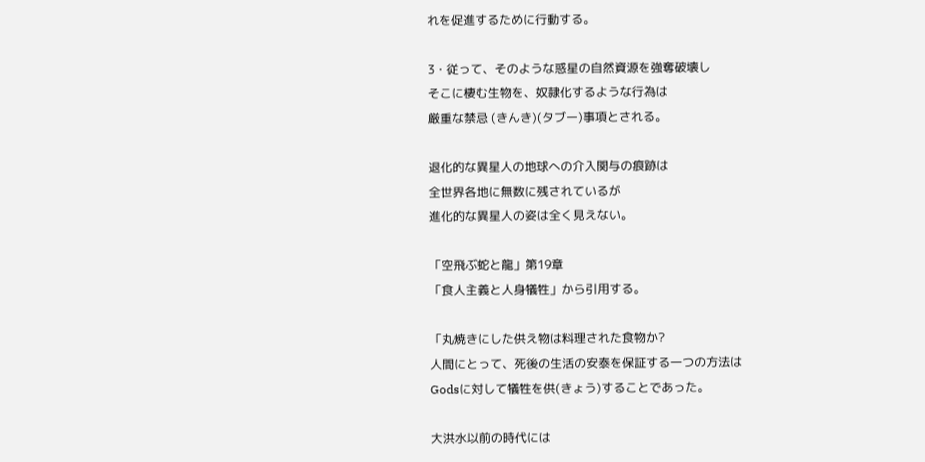れを促進するために行動する。

3・従って、そのような惑星の自然資源を強奪破壊し
そこに棲む生物を、奴隷化するような行為は
厳重な禁忌 (きんき)(タブー)事項とされる。

退化的な異星人の地球への介入関与の痕跡は
全世界各地に無数に残されているが
進化的な異星人の姿は全く見えない。

「空飛ぶ蛇と龍」第19章
「食人主義と人身犠牲」から引用する。

「丸焼きにした供え物は料理された食物か?
人間にとって、死後の生活の安泰を保証する一つの方法は
Godsに対して犠牲を供(きょう)することであった。

大洪水以前の時代には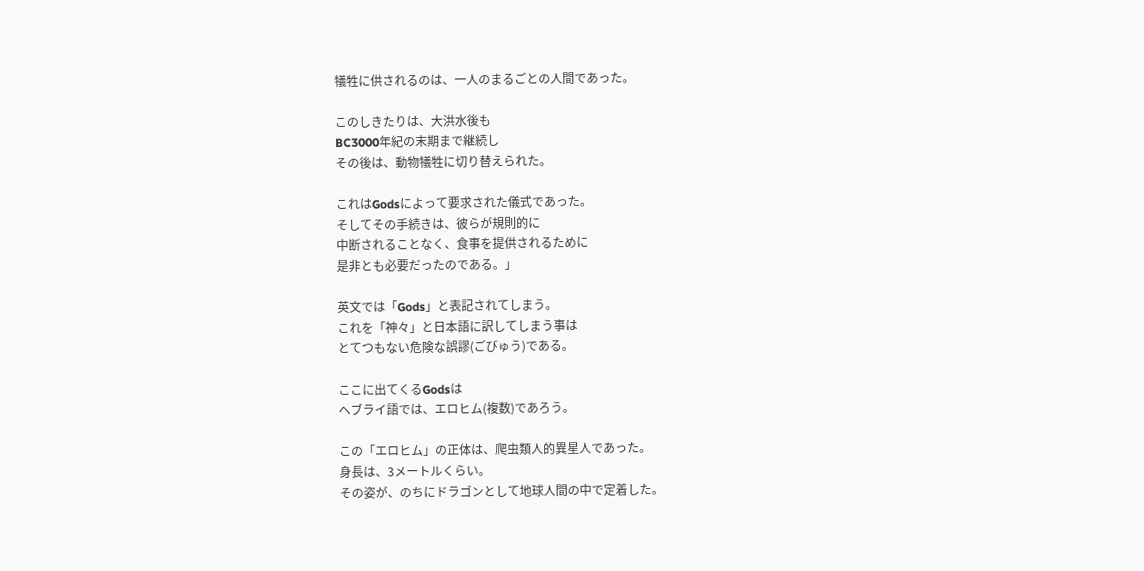犠牲に供されるのは、一人のまるごとの人間であった。

このしきたりは、大洪水後も
BC3000年紀の末期まで継続し
その後は、動物犠牲に切り替えられた。

これはGodsによって要求された儀式であった。
そしてその手続きは、彼らが規則的に
中断されることなく、食事を提供されるために
是非とも必要だったのである。」

英文では「Gods」と表記されてしまう。
これを「神々」と日本語に訳してしまう事は
とてつもない危険な誤謬(ごびゅう)である。

ここに出てくるGodsは
ヘブライ語では、エロヒム(複数)であろう。

この「エロヒム」の正体は、爬虫類人的異星人であった。
身長は、3メートルくらい。
その姿が、のちにドラゴンとして地球人間の中で定着した。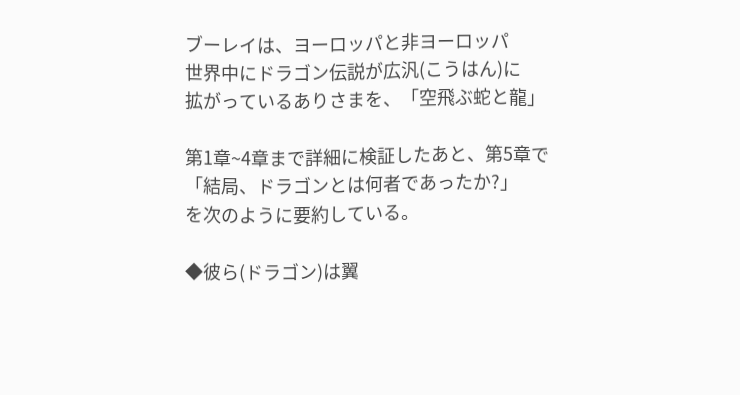ブーレイは、ヨーロッパと非ヨーロッパ
世界中にドラゴン伝説が広汎(こうはん)に
拡がっているありさまを、「空飛ぶ蛇と龍」

第1章~4章まで詳細に検証したあと、第5章で
「結局、ドラゴンとは何者であったか?」
を次のように要約している。

◆彼ら(ドラゴン)は翼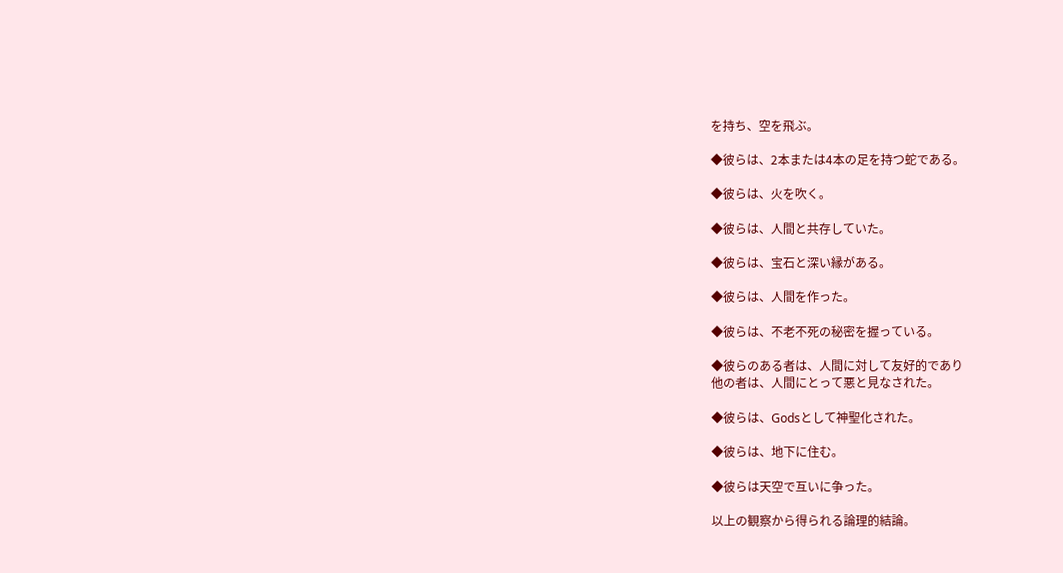を持ち、空を飛ぶ。

◆彼らは、2本または4本の足を持つ蛇である。

◆彼らは、火を吹く。

◆彼らは、人間と共存していた。

◆彼らは、宝石と深い縁がある。

◆彼らは、人間を作った。

◆彼らは、不老不死の秘密を握っている。

◆彼らのある者は、人間に対して友好的であり
他の者は、人間にとって悪と見なされた。

◆彼らは、Godsとして神聖化された。

◆彼らは、地下に住む。

◆彼らは天空で互いに争った。

以上の観察から得られる論理的結論。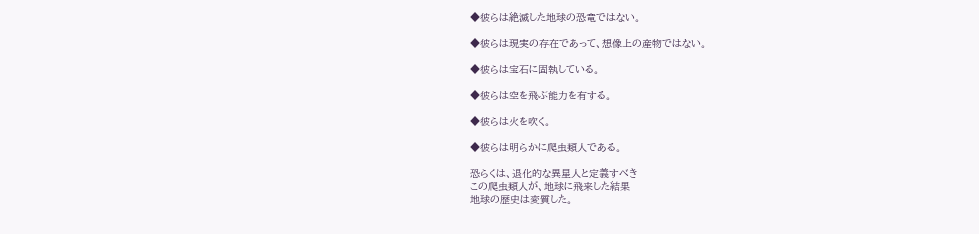◆彼らは絶滅した地球の恐竜ではない。

◆彼らは現実の存在であって、想像上の産物ではない。

◆彼らは宝石に固執している。

◆彼らは空を飛ぶ能力を有する。

◆彼らは火を吹く。

◆彼らは明らかに爬虫類人である。

恐らくは、退化的な異星人と定義すべき
この爬虫類人が、地球に飛来した結果
地球の歴史は変質した。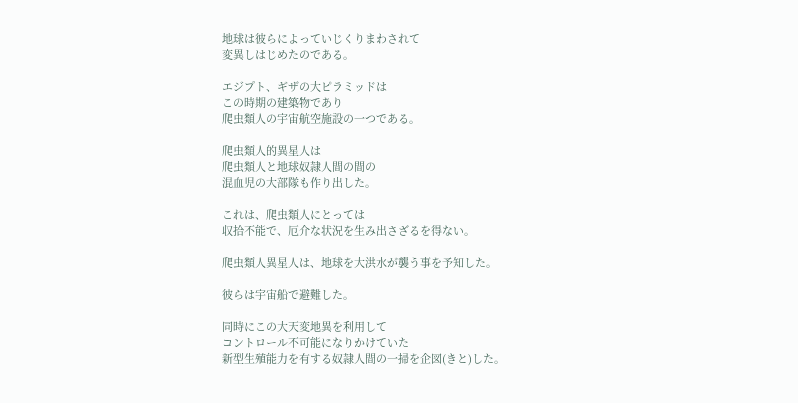地球は彼らによっていじくりまわされて
変異しはじめたのである。

エジプト、ギザの大ピラミッドは
この時期の建築物であり
爬虫類人の宇宙航空施設の一つである。

爬虫類人的異星人は
爬虫類人と地球奴隷人間の間の
混血児の大部隊も作り出した。

これは、爬虫類人にとっては
収拾不能で、厄介な状況を生み出さざるを得ない。

爬虫類人異星人は、地球を大洪水が襲う事を予知した。

彼らは宇宙船で避難した。

同時にこの大天変地異を利用して
コントロール不可能になりかけていた
新型生殖能力を有する奴隷人間の一掃を企図(きと)した。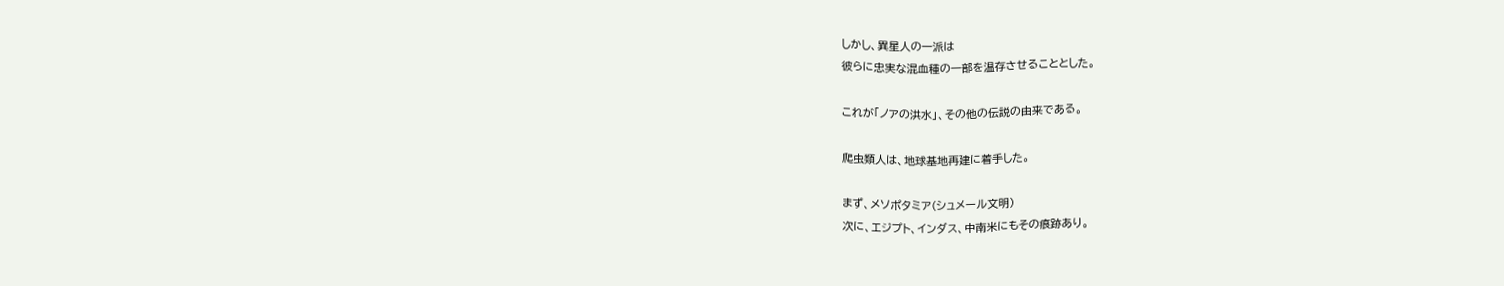しかし、異星人の一派は
彼らに忠実な混血種の一部を温存させることとした。

これが「ノアの洪水」、その他の伝説の由来である。

爬虫類人は、地球基地再建に着手した。

まず、メソポタミア(シュメール文明)
次に、エジプト、インダス、中南米にもその痕跡あり。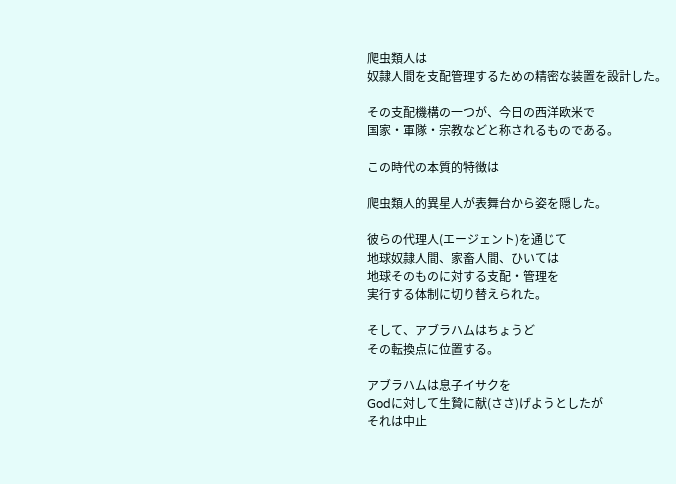爬虫類人は
奴隷人間を支配管理するための精密な装置を設計した。

その支配機構の一つが、今日の西洋欧米で
国家・軍隊・宗教などと称されるものである。

この時代の本質的特徴は

爬虫類人的異星人が表舞台から姿を隠した。

彼らの代理人(エージェント)を通じて
地球奴隷人間、家畜人間、ひいては
地球そのものに対する支配・管理を
実行する体制に切り替えられた。

そして、アブラハムはちょうど
その転換点に位置する。

アブラハムは息子イサクを
Godに対して生贄に献(ささ)げようとしたが
それは中止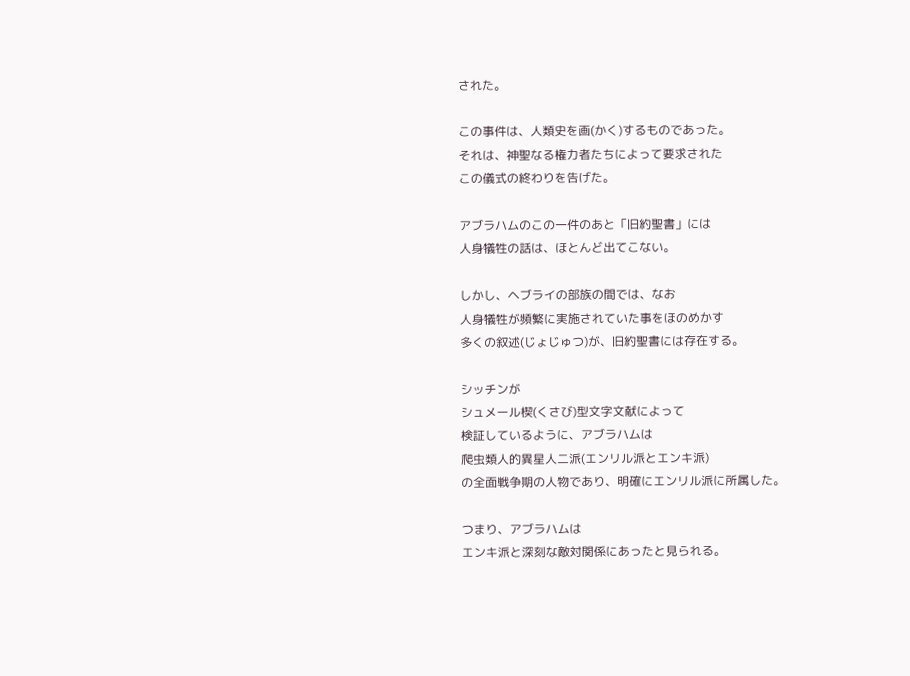された。

この事件は、人類史を画(かく)するものであった。
それは、神聖なる権力者たちによって要求された
この儀式の終わりを告げた。

アブラハムのこの一件のあと「旧約聖書」には
人身犠牲の話は、ほとんど出てこない。

しかし、ヘブライの部族の間では、なお
人身犠牲が頻繁に実施されていた事をほのめかす
多くの叙述(じょじゅつ)が、旧約聖書には存在する。

シッチンが
シュメール楔(くさび)型文字文献によって
検証しているように、アブラハムは
爬虫類人的異星人二派(エンリル派とエンキ派)
の全面戦争期の人物であり、明確にエンリル派に所属した。

つまり、アブラハムは
エンキ派と深刻な敵対関係にあったと見られる。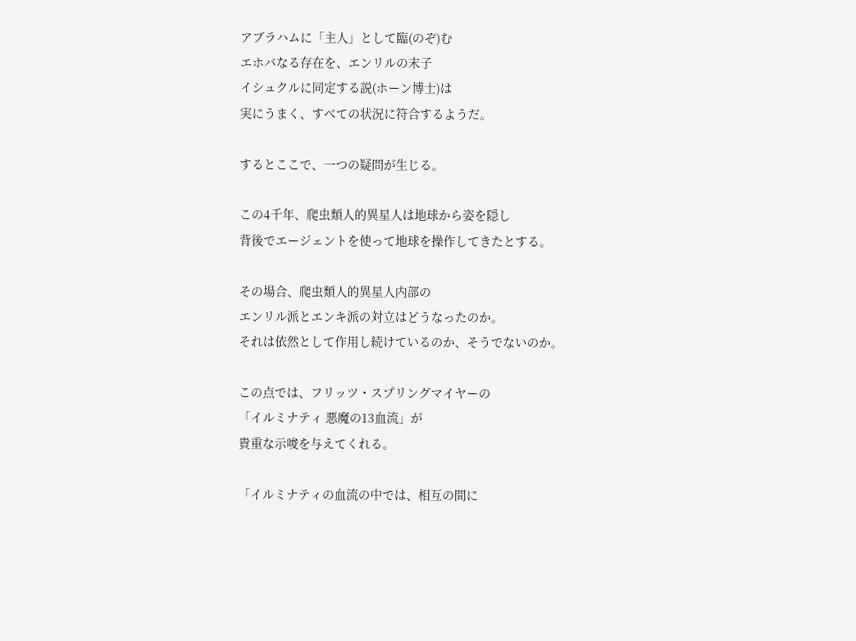アブラハムに「主人」として臨(のぞ)む
エホバなる存在を、エンリルの末子
イシュクルに同定する説(ホーン博士)は
実にうまく、すべての状況に符合するようだ。

するとここで、一つの疑問が生じる。

この4千年、爬虫類人的異星人は地球から姿を隠し
背後でエージェントを使って地球を操作してきたとする。

その場合、爬虫類人的異星人内部の
エンリル派とエンキ派の対立はどうなったのか。
それは依然として作用し続けているのか、そうでないのか。

この点では、フリッツ・スプリングマイヤーの
「イルミナティ 悪魔の13血流」が
貴重な示唆を与えてくれる。

「イルミナティの血流の中では、相互の間に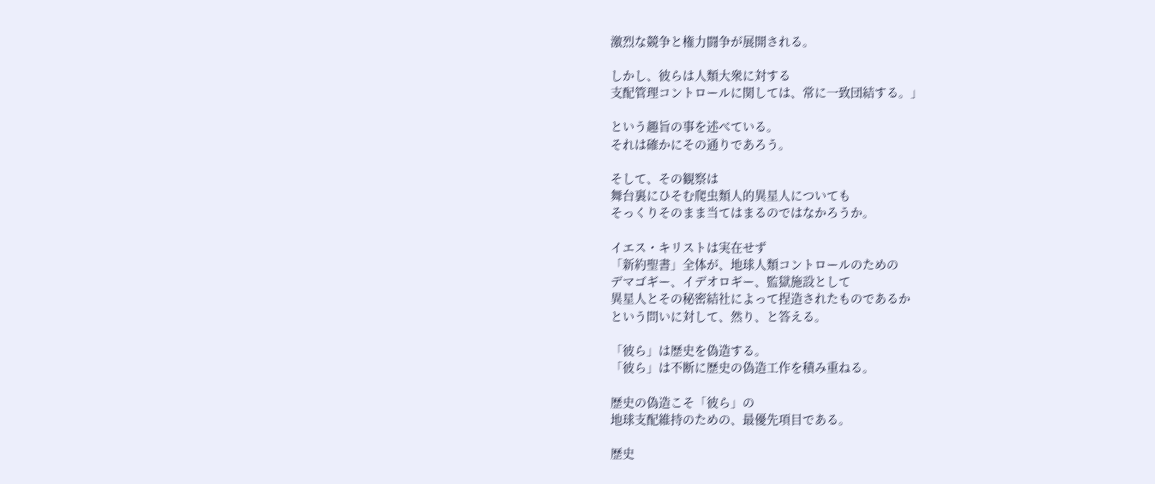激烈な競争と権力闘争が展開される。

しかし、彼らは人類大衆に対する
支配管理コントロールに関しては、常に一致団結する。」

という趣旨の事を述べている。
それは確かにその通りであろう。

そして、その観察は
舞台裏にひそむ爬虫類人的異星人についても
そっくりそのまま当てはまるのではなかろうか。

イエス・キリストは実在せず
「新約聖書」全体が、地球人類コントロールのための
デマゴギー、イデオロギー、監獄施設として
異星人とその秘密結社によって捏造されたものであるか
という問いに対して、然り、と答える。

「彼ら」は歴史を偽造する。
「彼ら」は不断に歴史の偽造工作を積み重ねる。

歴史の偽造こそ「彼ら」の
地球支配維持のための、最優先項目である。

歴史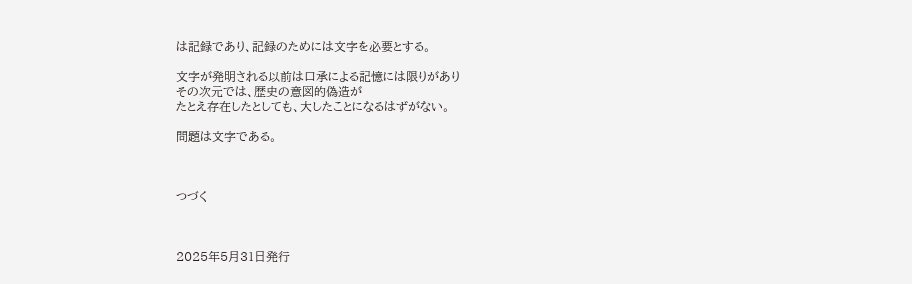は記録であり、記録のためには文字を必要とする。

文字が発明される以前は口承による記憶には限りがあり
その次元では、歴史の意図的偽造が
たとえ存在したとしても、大したことになるはずがない。

問題は文字である。



つづく



2025年5月31日発行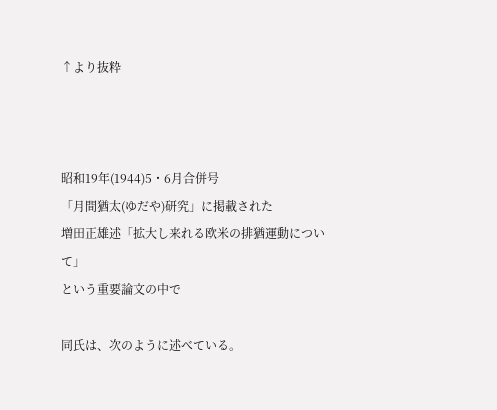↑より抜粋



昭和19年(1944)5・6月合併号
「月間猶太(ゆだや)研究」に掲載された
増田正雄述「拡大し来れる欧米の排猶運動について」
という重要論文の中で

同氏は、次のように述べている。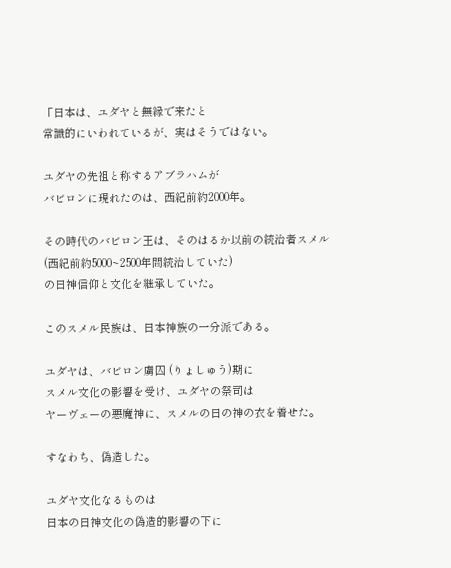「日本は、ユダヤと無縁で来たと
常識的にいわれているが、実はそうではない。

ユダヤの先祖と称するアブラハムが
バビロンに現れたのは、西紀前約2000年。

その時代のバビロン王は、そのはるか以前の統治者スメル
(西紀前約5000~2500年間統治していた)
の日神信仰と文化を継承していた。

このスメル民族は、日本神族の一分派である。

ユダヤは、バビロン虜囚 (りょしゅう)期に
スメル文化の影響を受け、ユダヤの祭司は
ヤーヴェーの悪魔神に、スメルの日の神の衣を着せた。

すなわち、偽造した。

ユダヤ文化なるものは
日本の日神文化の偽造的影響の下に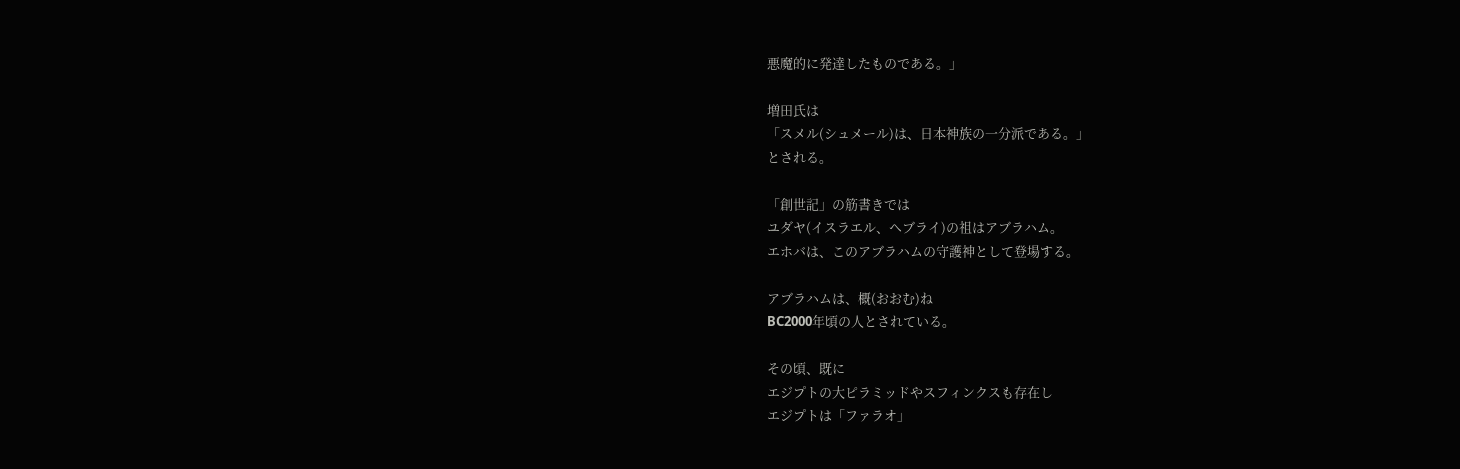悪魔的に発達したものである。」

増田氏は
「スメル(シュメール)は、日本神族の一分派である。」
とされる。

「創世記」の筋書きでは
ユダヤ(イスラエル、ヘブライ)の祖はアブラハム。
エホバは、このアブラハムの守護神として登場する。

アブラハムは、概(おおむ)ね
BC2000年頃の人とされている。

その頃、既に
エジプトの大ピラミッドやスフィンクスも存在し
エジプトは「ファラオ」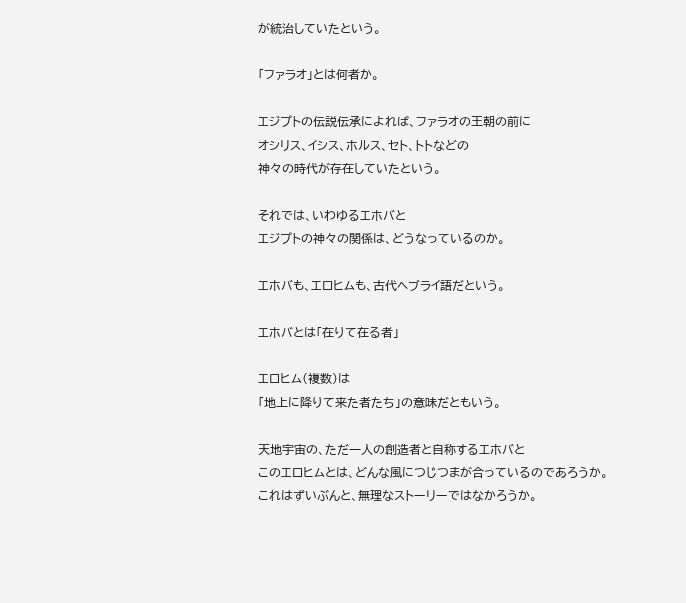が統治していたという。

「ファラオ」とは何者か。

エジプトの伝説伝承によれば、ファラオの王朝の前に
オシリス、イシス、ホルス、セト、トトなどの
神々の時代が存在していたという。

それでは、いわゆるエホバと
エジプトの神々の関係は、どうなっているのか。

エホバも、エロヒムも、古代ヘブライ語だという。

エホバとは「在りて在る者」

エロヒム(複数)は
「地上に降りて来た者たち」の意味だともいう。

天地宇宙の、ただ一人の創造者と自称するエホバと
このエロヒムとは、どんな風につじつまが合っているのであろうか。
これはずいぶんと、無理なストーリーではなかろうか。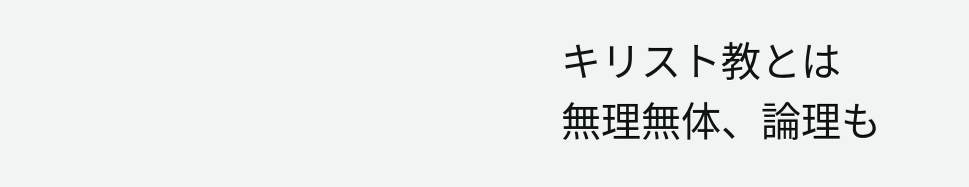キリスト教とは
無理無体、論理も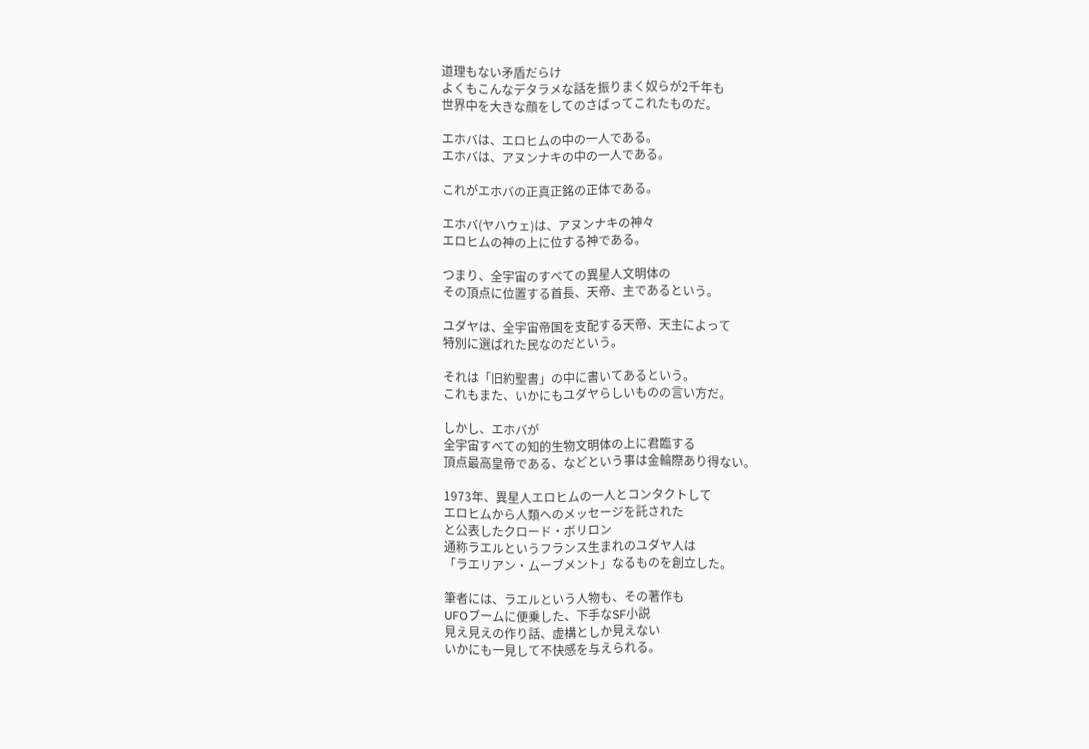道理もない矛盾だらけ
よくもこんなデタラメな話を振りまく奴らが2千年も
世界中を大きな顔をしてのさばってこれたものだ。

エホバは、エロヒムの中の一人である。
エホバは、アヌンナキの中の一人である。

これがエホバの正真正銘の正体である。

エホバ(ヤハウェ)は、アヌンナキの神々
エロヒムの神の上に位する神である。

つまり、全宇宙のすべての異星人文明体の
その頂点に位置する首長、天帝、主であるという。

ユダヤは、全宇宙帝国を支配する天帝、天主によって
特別に選ばれた民なのだという。

それは「旧約聖書」の中に書いてあるという。
これもまた、いかにもユダヤらしいものの言い方だ。

しかし、エホバが
全宇宙すべての知的生物文明体の上に君臨する
頂点最高皇帝である、などという事は金輪際あり得ない。

1973年、異星人エロヒムの一人とコンタクトして
エロヒムから人類へのメッセージを託された
と公表したクロード・ボリロン
通称ラエルというフランス生まれのユダヤ人は
「ラエリアン・ムーブメント」なるものを創立した。

筆者には、ラエルという人物も、その著作も
UFOブームに便乗した、下手なSF小説
見え見えの作り話、虚構としか見えない
いかにも一見して不快感を与えられる。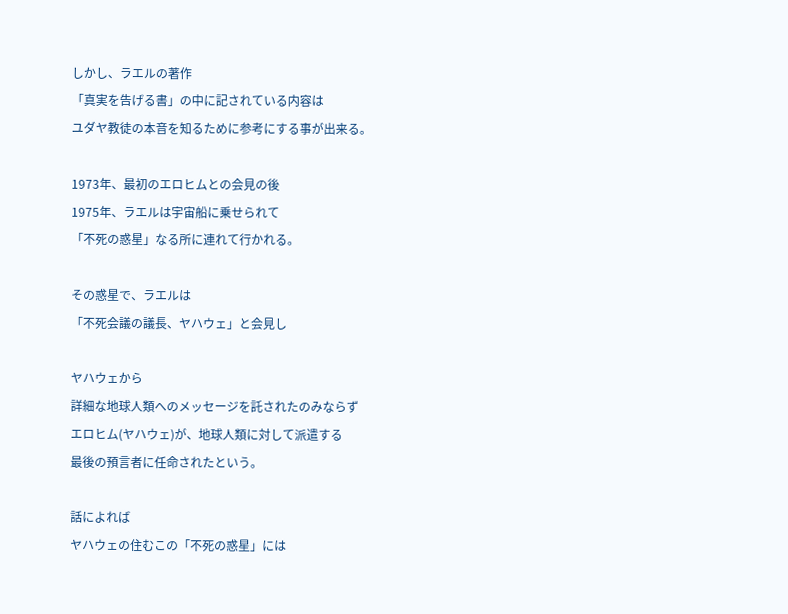しかし、ラエルの著作
「真実を告げる書」の中に記されている内容は
ユダヤ教徒の本音を知るために参考にする事が出来る。

1973年、最初のエロヒムとの会見の後
1975年、ラエルは宇宙船に乗せられて
「不死の惑星」なる所に連れて行かれる。

その惑星で、ラエルは
「不死会議の議長、ヤハウェ」と会見し

ヤハウェから
詳細な地球人類へのメッセージを託されたのみならず
エロヒム(ヤハウェ)が、地球人類に対して派遣する
最後の預言者に任命されたという。

話によれば
ヤハウェの住むこの「不死の惑星」には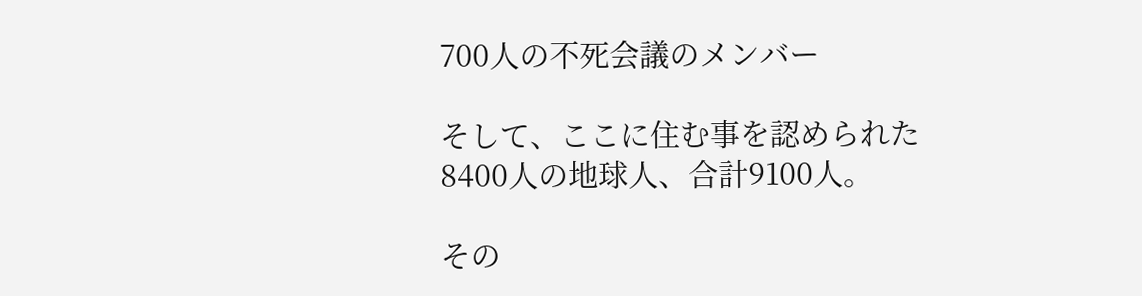700人の不死会議のメンバー

そして、ここに住む事を認められた
8400人の地球人、合計9100人。

その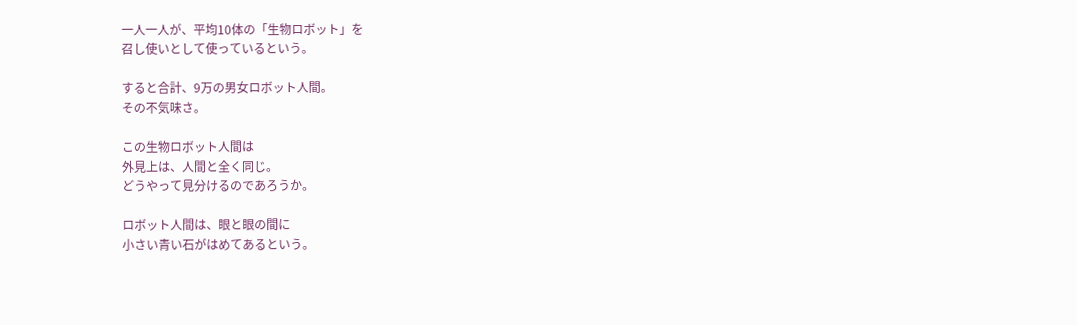一人一人が、平均10体の「生物ロボット」を
召し使いとして使っているという。

すると合計、9万の男女ロボット人間。
その不気味さ。

この生物ロボット人間は
外見上は、人間と全く同じ。
どうやって見分けるのであろうか。

ロボット人間は、眼と眼の間に
小さい青い石がはめてあるという。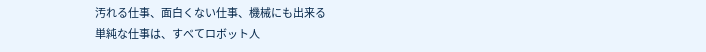汚れる仕事、面白くない仕事、機械にも出来る
単純な仕事は、すべてロボット人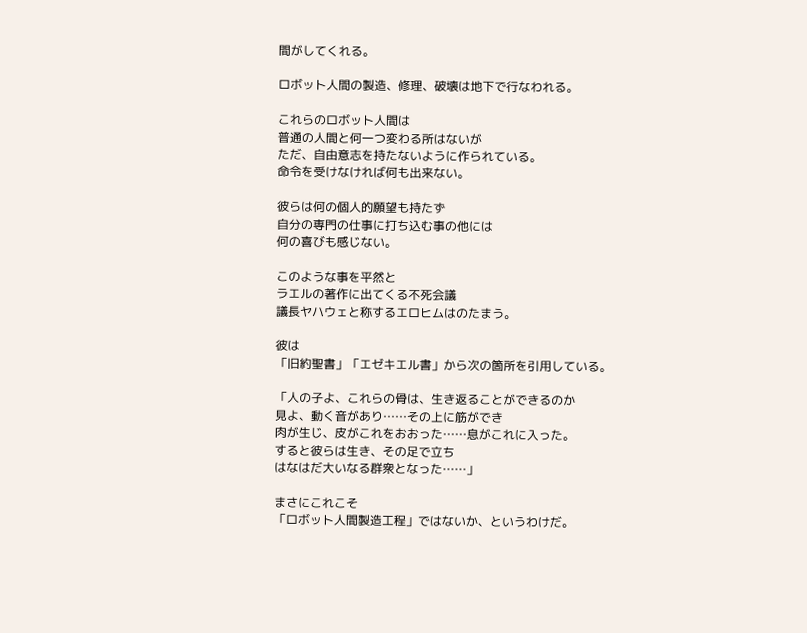間がしてくれる。

ロボット人間の製造、修理、破壊は地下で行なわれる。

これらのロボット人間は
普通の人間と何一つ変わる所はないが
ただ、自由意志を持たないように作られている。
命令を受けなければ何も出来ない。

彼らは何の個人的願望も持たず
自分の専門の仕事に打ち込む事の他には
何の喜びも感じない。

このような事を平然と
ラエルの著作に出てくる不死会議
議長ヤハウェと称するエロヒムはのたまう。

彼は
「旧約聖書」「エゼキエル書」から次の箇所を引用している。

「人の子よ、これらの骨は、生き返ることができるのか
見よ、動く音があり……その上に筋ができ
肉が生じ、皮がこれをおおった……息がこれに入った。
すると彼らは生き、その足で立ち
はなはだ大いなる群衆となった……」

まさにこれこそ
「ロボット人間製造工程」ではないか、というわけだ。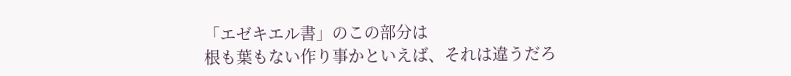「エゼキエル書」のこの部分は
根も葉もない作り事かといえば、それは違うだろ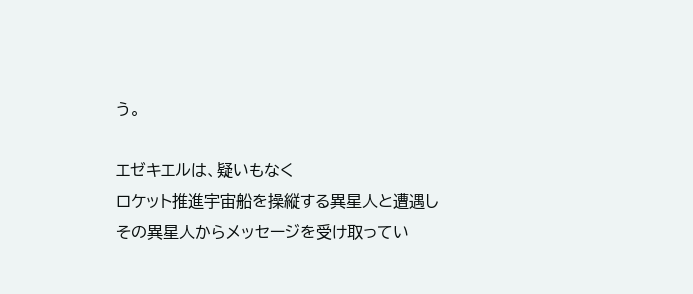う。

エゼキエルは、疑いもなく
ロケット推進宇宙船を操縦する異星人と遭遇し
その異星人からメッセージを受け取ってい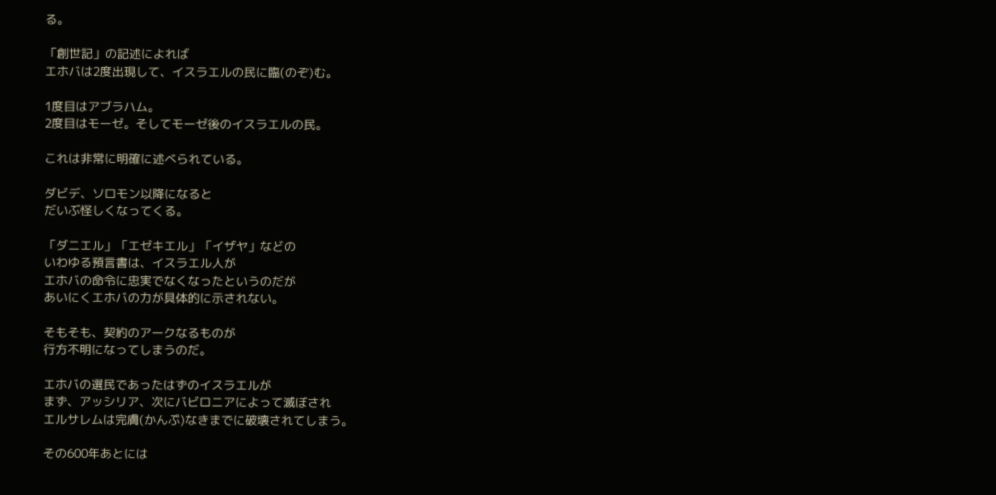る。

「創世記」の記述によれば
エホバは2度出現して、イスラエルの民に臨(のぞ)む。

1度目はアブラハム。
2度目はモーゼ。そしてモーゼ後のイスラエルの民。

これは非常に明確に述べられている。

ダビデ、ソロモン以降になると
だいぶ怪しくなってくる。

「ダニエル」「エゼキエル」「イザヤ」などの
いわゆる預言書は、イスラエル人が
エホバの命令に忠実でなくなったというのだが
あいにくエホバの力が具体的に示されない。

そもそも、契約のアークなるものが
行方不明になってしまうのだ。

エホバの選民であったはずのイスラエルが
まず、アッシリア、次にバビロニアによって滅ぼされ
エルサレムは完膚(かんぷ)なきまでに破壊されてしまう。

その600年あとには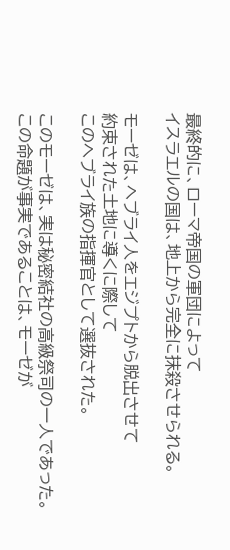最終的に、ローマ帝国の軍団によって
イスラエルの国は、地上から完全に抹殺させられる。

モーゼは、ヘブライ人をエジプトから脱出させて
約束された土地に導くに際して
このヘブライ族の指揮官として選抜された。

このモーゼは、実は秘密結社の高級祭司の一人であった。
この命題が事実であることは、モーゼが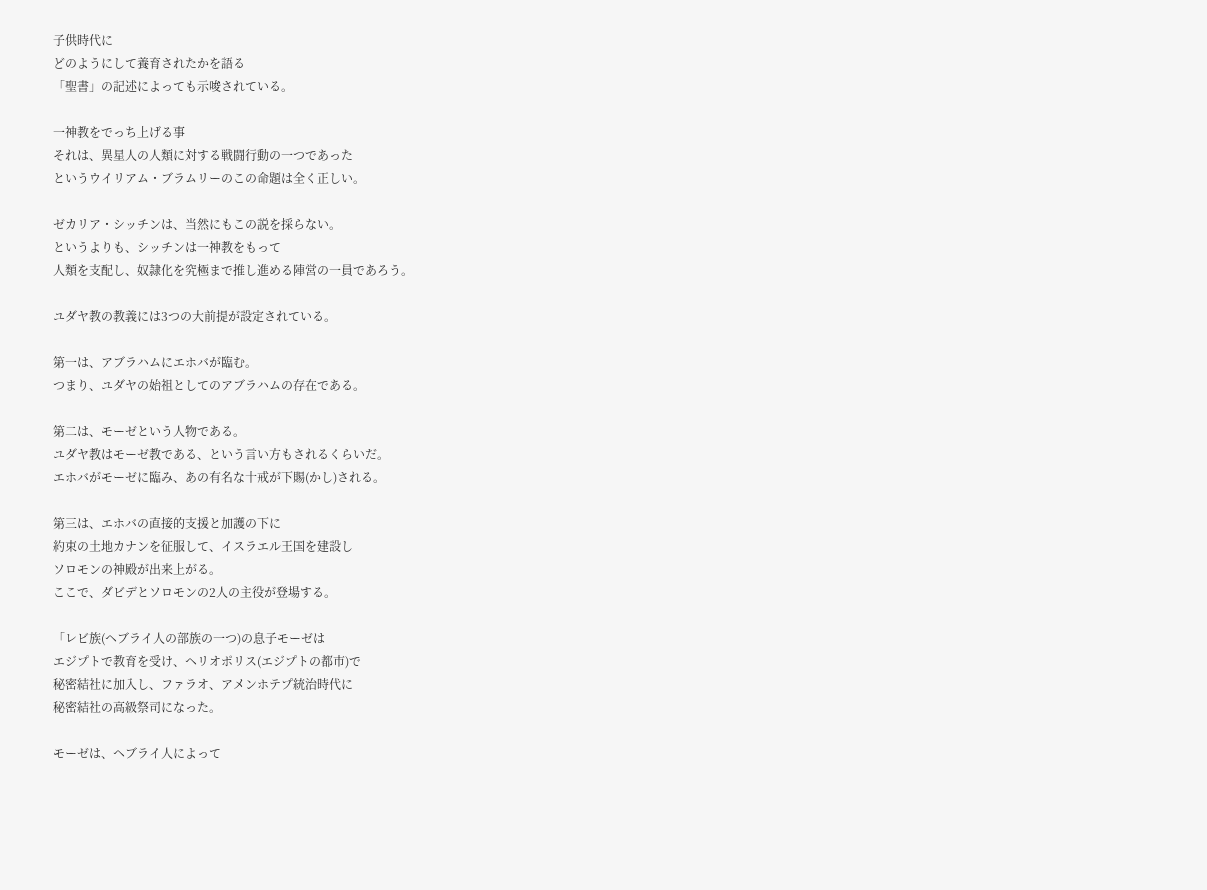子供時代に
どのようにして養育されたかを語る
「聖書」の記述によっても示唆されている。

一神教をでっち上げる事
それは、異星人の人類に対する戦闘行動の一つであった
というウイリアム・ブラムリーのこの命題は全く正しい。

ゼカリア・シッチンは、当然にもこの説を採らない。
というよりも、シッチンは一神教をもって
人類を支配し、奴隷化を究極まで推し進める陣営の一員であろう。

ユダヤ教の教義には3つの大前提が設定されている。

第一は、アブラハムにエホバが臨む。
つまり、ユダヤの始祖としてのアブラハムの存在である。

第二は、モーゼという人物である。
ユダヤ教はモーゼ教である、という言い方もされるくらいだ。
エホバがモーゼに臨み、あの有名な十戒が下賜(かし)される。

第三は、エホバの直接的支援と加護の下に
約束の土地カナンを征服して、イスラエル王国を建設し
ソロモンの神殿が出来上がる。
ここで、ダビデとソロモンの2人の主役が登場する。

「レビ族(ヘブライ人の部族の一つ)の息子モーゼは
エジプトで教育を受け、ヘリオポリス(エジプトの都市)で
秘密結社に加入し、ファラオ、アメンホテプ統治時代に
秘密結社の高級祭司になった。

モーゼは、ヘブライ人によって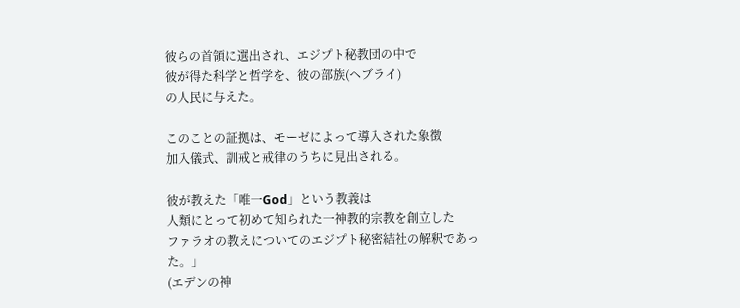彼らの首領に選出され、エジプト秘教団の中で
彼が得た科学と哲学を、彼の部族(ヘブライ)
の人民に与えた。

このことの証拠は、モーゼによって導入された象徴
加入儀式、訓戒と戒律のうちに見出される。

彼が教えた「唯一God」という教義は
人類にとって初めて知られた一神教的宗教を創立した
ファラオの教えについてのエジプト秘密結社の解釈であった。」
(エデンの神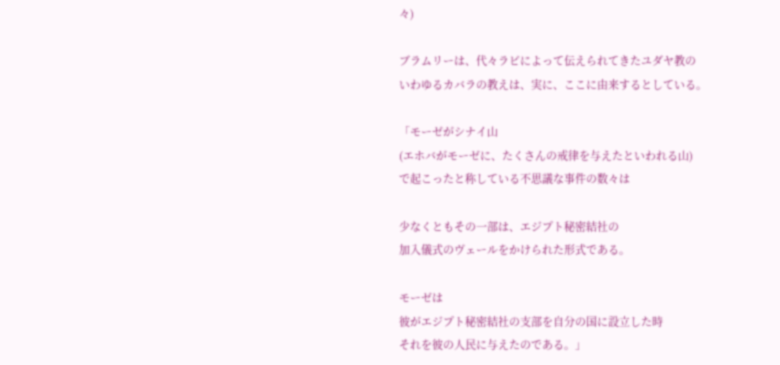々)

ブラムリーは、代々ラビによって伝えられてきたユダヤ教の
いわゆるカバラの教えは、実に、ここに由来するとしている。

「モーゼがシナイ山
(エホバがモーゼに、たくさんの戒律を与えたといわれる山)
で起こったと称している不思議な事件の数々は

少なくともその一部は、エジプト秘密結社の
加入儀式のヴェールをかけられた形式である。

モーゼは
彼がエジプト秘密結社の支部を自分の国に設立した時
それを彼の人民に与えたのである。」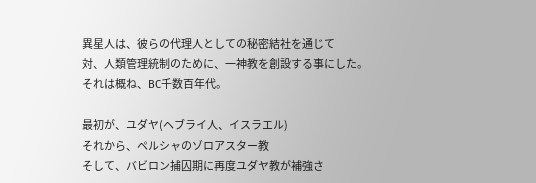異星人は、彼らの代理人としての秘密結社を通じて
対、人類管理統制のために、一神教を創設する事にした。
それは概ね、BC千数百年代。

最初が、ユダヤ(ヘブライ人、イスラエル)
それから、ペルシャのゾロアスター教
そして、バビロン捕囚期に再度ユダヤ教が補強さ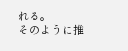れる。
そのように推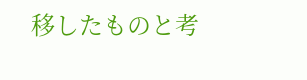移したものと考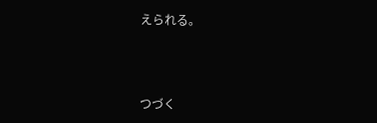えられる。



つづく